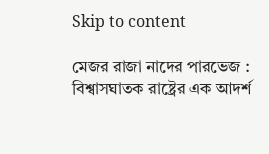Skip to content

মেজর রাজা নাদের পারভেজ : বিশ্বাসঘাতক রাষ্ট্রের এক আদর্শ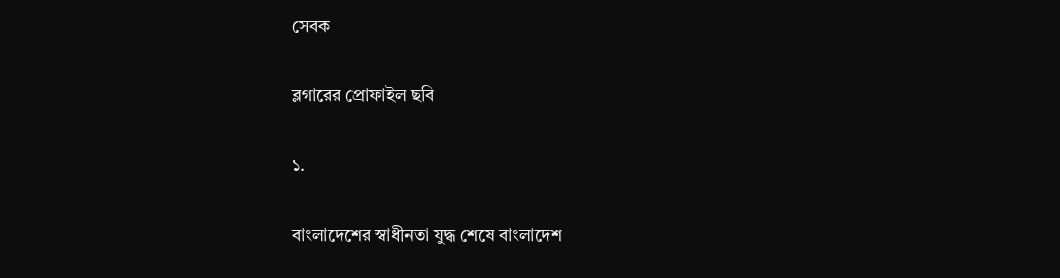সেবক

ব্লগারের প্রোফাইল ছবি

১.

বাংলাদেশের স্বাধীনতা যুদ্ধ শেষে বাংলাদেশ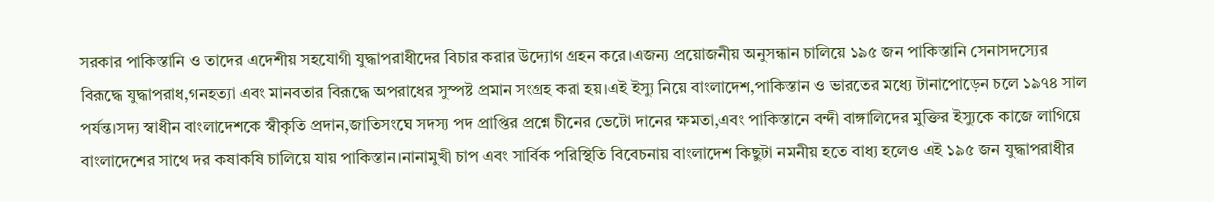সরকার পাকিস্তানি ও তাদের এদেশীয় সহযোগী যুদ্ধাপরাধীদের বিচার করার উদ্যোগ গ্রহন করে।এজন্য প্রয়োজনীয় অনুসন্ধান চালিয়ে ১৯৫ জন পাকিস্তানি সেনাসদস্যের বিরূদ্ধে যুদ্ধাপরাধ,গনহত্যা এবং মানবতার বিরূদ্ধে অপরাধের সুস্পষ্ট প্রমান সংগ্রহ করা হয়।এই ইস্যু নিয়ে বাংলাদেশ,পাকিস্তান ও ভারতের মধ্যে টানাপোড়েন চলে ১৯৭৪ সাল পর্যন্ত।সদ্য স্বাধীন বাংলাদেশকে স্বীকৃতি প্রদান,জাতিসংঘে সদস্য পদ প্রাপ্তির প্রশ্নে চীনের ভেটো দানের ক্ষমতা,এবং পাকিস্তানে বন্দী বাঙ্গালিদের মুক্তির ইস্যুকে কাজে লাগিয়ে বাংলাদেশের সাথে দর কষাকষি চালিয়ে যায় পাকিস্তান।নানামুখী চাপ এবং সার্বিক পরিস্থিতি বিবেচনায় বাংলাদেশ কিছুটা নমনীয় হতে বাধ্য হলেও এই ১৯৫ জন যুদ্ধাপরাধীর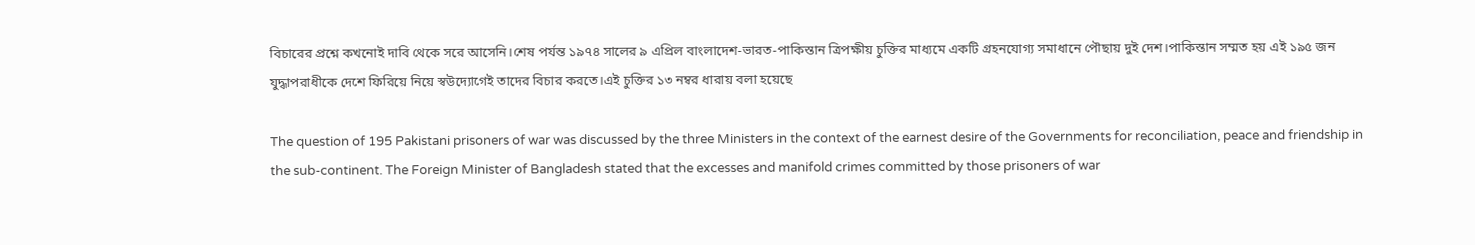বিচারের প্রশ্নে কখনোই দাবি থেকে সরে আসেনি।শেষ পর্যন্ত ১৯৭৪ সালের ৯ এপ্রিল বাংলাদেশ-ভারত-পাকিস্তান ত্রিপক্ষীয় চুক্তির মাধ্যমে একটি গ্রহনযোগ্য সমাধানে পৌছায় দুই দেশ।পাকিস্তান সম্মত হয় এই ১৯৫ জন যুদ্ধাপরাধীকে দেশে ফিরিয়ে নিয়ে স্বউদ্যোগেই তাদের বিচার করতে।এই চুক্তির ১৩ নম্বর ধারায় বলা হয়েছে

The question of 195 Pakistani prisoners of war was discussed by the three Ministers in the context of the earnest desire of the Governments for reconciliation, peace and friendship in the sub-continent. The Foreign Minister of Bangladesh stated that the excesses and manifold crimes committed by those prisoners of war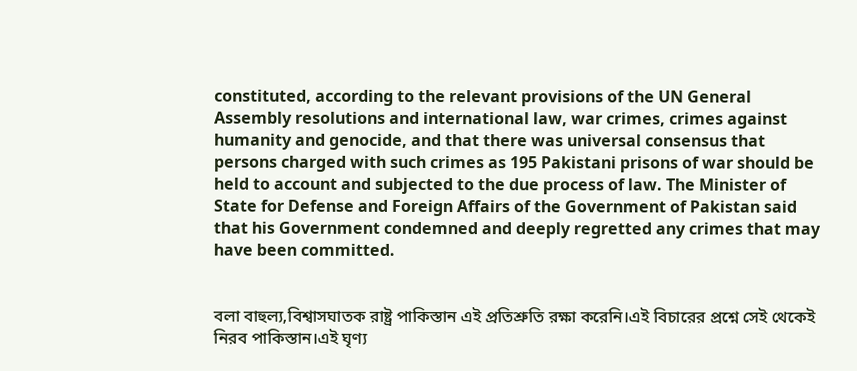constituted, according to the relevant provisions of the UN General Assembly resolutions and international law, war crimes, crimes against humanity and genocide, and that there was universal consensus that persons charged with such crimes as 195 Pakistani prisons of war should be held to account and subjected to the due process of law. The Minister of State for Defense and Foreign Affairs of the Government of Pakistan said that his Government condemned and deeply regretted any crimes that may have been committed.


বলা বাহুল্য,বিশ্বাসঘাতক রাষ্ট্র পাকিস্তান এই প্রতিশ্রুতি রক্ষা করেনি।এই বিচারের প্রশ্নে সেই থেকেই নিরব পাকিস্তান।এই ঘৃণ্য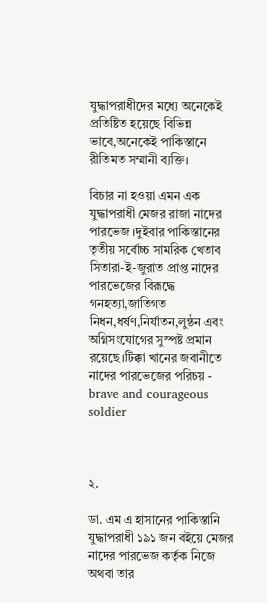যুদ্ধাপরাধীদের মধ্যে অনেকেই প্রতিষ্টিত হয়েছে বিভিন্ন ভাবে,অনেকেই পাকিস্তানে রীতিমত সম্মানী ব্যক্তি।

বিচার না হওয়া এমন এক যুদ্ধাপরাধী মেজর রাজা নাদের পারভেজ ।দুইবার পাকিস্তানের তৃতীয় সর্বোচ্চ সামরিক খেতাব সিতারা-ই-জুরাত প্রাপ্ত নাদের পারভেজের বিরূদ্ধে গনহত্যা,জাতিগত নিধন,ধর্ষণ,নির্যাতন,লুন্ঠন এবং অগ্নিসংযোগের সুস্পষ্ট প্রমান রয়েছে।টিক্কা খানের জবানীতে নাদের পারভেজের পরিচয় - brave and courageous soldier



২.

ডা. এম এ হাসানের পাকিস্তানি যুদ্ধাপরাধী ১৯১ জন বইয়ে মেজর নাদের পারভেজ কর্তৃক নিজে অথবা তার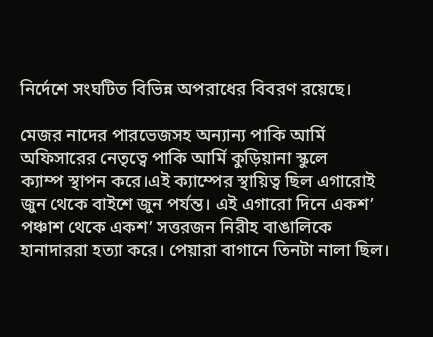নির্দেশে সংঘটিত বিভিন্ন অপরাধের বিবরণ রয়েছে।

মেজর নাদের পারভেজসহ অন্যান্য পাকি আর্মি অফিসারের নেতৃত্বে পাকি আর্মি কুড়িয়ানা স্কুলে
ক্যাম্প স্থাপন করে।এই ক্যাম্পের স্থায়িত্ব ছিল এগারোই জুন থেকে বাইশে জুন পর্যন্ত। এই এগারো দিনে একশ’ পঞ্চাশ থেকে একশ’ সত্তরজন নিরীহ বাঙালিকে হানাদাররা হত্যা করে। পেয়ারা বাগানে তিনটা নালা ছিল।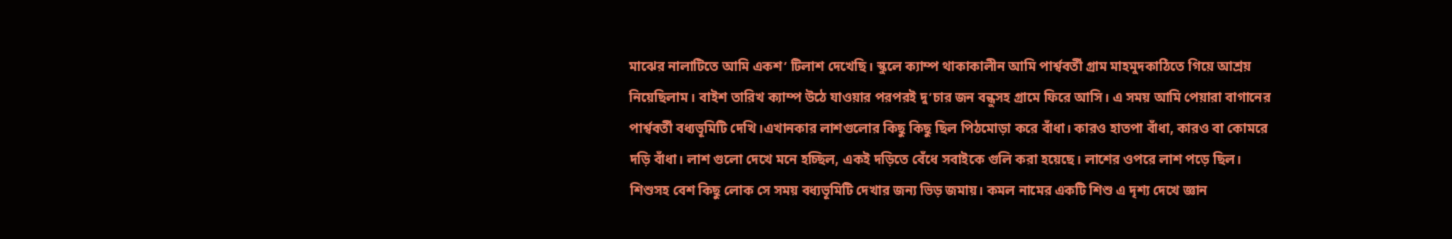মাঝের নালাটিতে আমি একশ’ টিলাশ দেখেছি। স্কুলে ক্যাম্প থাকাকালীন আমি পার্শ্ববর্তী গ্রাম মাহমুদকাঠিতে গিয়ে আশ্রয় নিয়েছিলাম। বাইশ তারিখ ক্যাম্প উঠে যাওয়ার পরপরই দু’চার জন বন্ধুসহ গ্রামে ফিরে আসি। এ সময় আমি পেয়ারা বাগানের পার্শ্ববর্তী বধ্যভূমিটি দেখি।এখানকার লাশগুলোর কিছু কিছু ছিল পিঠমোড়া করে বাঁধা। কারও হাতপা বাঁধা, কারও বা কোমরে দড়ি বাঁধা। লাশ গুলো দেখে মনে হচ্ছিল, একই দড়িতে বেঁধে সবাইকে গুলি করা হয়েছে। লাশের ওপরে লাশ পড়ে ছিল। শিশুসহ বেশ কিছু লোক সে সময় বধ্যভূমিটি দেখার জন্য ভিড় জমায়। কমল নামের একটি শিশু এ দৃশ্য দেখে জ্ঞান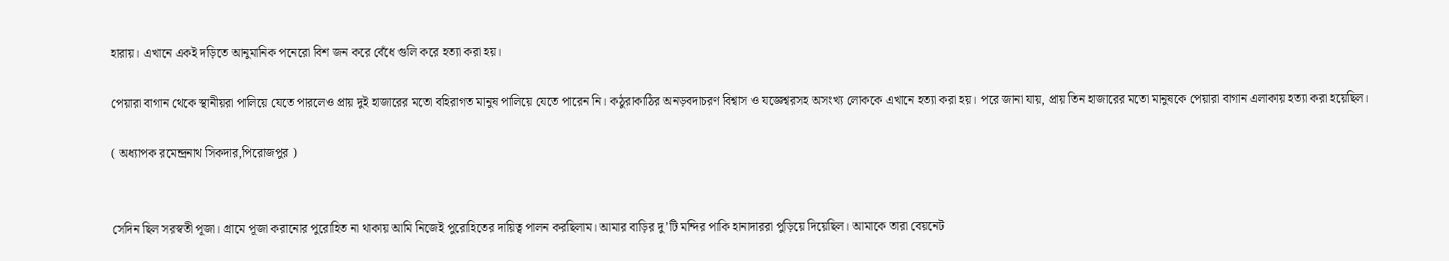হারায়। এখানে একই দড়িতে আনুমানিক পনেরো বিশ জন করে বেঁধে গুলি করে হত্যা করা হয়।

পেয়ারা বাগান থেকে স্থানীয়রা পালিয়ে যেতে পারলেও প্রায় দুই হাজারের মতো বহিরাগত মানুষ পালিয়ে যেতে পারেন নি। কঠুরাকাঠির অনড়বদাচরণ বিশ্বাস ও যজ্ঞেশ্বরসহ অসংখ্য লোককে এখানে হত্যা করা হয়। পরে জানা যায়, প্রায় তিন হাজারের মতো মানুষকে পেয়ারা বাগান এলাকায় হত্যা করা হয়েছিল।

( অধ্যাপক রমেন্দ্রনাথ সিকদার,পিরোজপুর )


সেদিন ছিল সরস্বতী পূজা। গ্রামে পূজা করানোর পুরোহিত না থাকায় আমি নিজেই পুরোহিতের দায়িত্ব পালন করছিলাম। আমার বাড়ির দু’টি মন্দির পাকি হানাদাররা পুড়িয়ে দিয়েছিল। আমাকে তারা বেয়নেট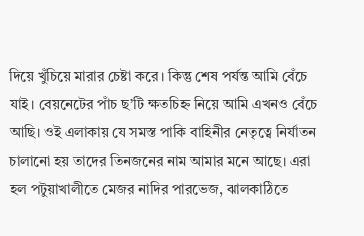দিয়ে খুঁচিয়ে মারার চেষ্টা করে। কিন্তু শেষ পর্যন্ত আমি বেঁচে যাই। বেয়নেটের পাঁচ ছ’টি ক্ষতচিহ্ন নিয়ে আমি এখনও বেঁচে আছি। ওই এলাকায় যে সমস্ত পাকি বাহিনীর নেতৃত্বে নির্যাতন চালানো হয় তাদের তিনজনের নাম আমার মনে আছে। এরা হল পটুয়াখালীতে মেজর নাদির পারভেজ, ঝালকাঠিতে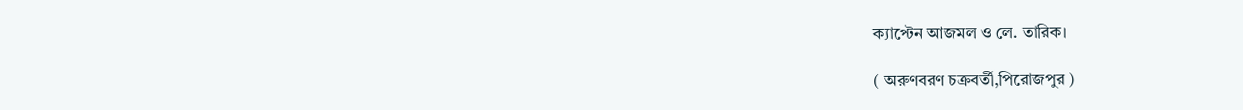ক্যাপ্টেন আজমল ও লে. তারিক।

( অরুণবরণ চক্রবর্তী,পিরোজপুর )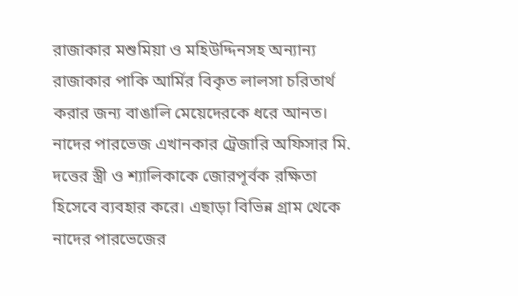রাজাকার মশুমিয়া ও মহিউদ্দিনসহ অন্যান্য রাজাকার পাকি আর্মির বিকৃত লালসা চরিতার্থ করার জন্য বাঙালি মেয়েদেরকে ধরে আনত। নাদের পারভেজ এখানকার ট্রেজারি অফিসার মি. দত্তের স্ত্রী ও শ্যালিকাকে জোরপূর্বক রক্ষিতা হিসেবে ব্যবহার করে। এছাড়া বিভিন্ন গ্রাম থেকে নাদের পারভেজের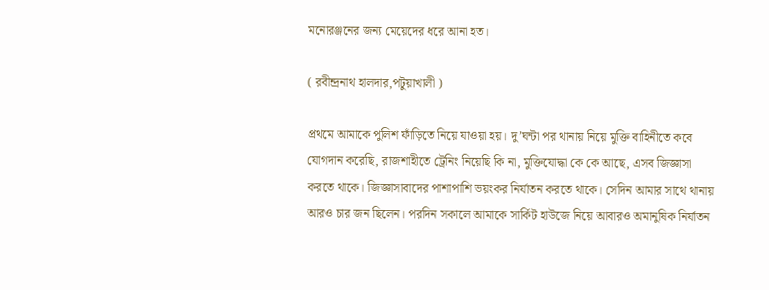মনোরঞ্জনের জন্য মেয়েদের ধরে আনা হত।

( রবীন্দ্রনাথ হালদার,পটুয়াখালী )

প্রথমে আমাকে পুলিশ ফাঁড়িতে নিয়ে যাওয়া হয়। দু’ঘন্টা পর থানায় নিয়ে মুক্তি বাহিনীতে কবে যোগদান করেছি, রাজশাহীতে ট্রেনিং নিয়েছি কি না, মুক্তিযোদ্ধা কে কে আছে, এসব জিজ্ঞাসা করতে থাকে। জিজ্ঞাসাবাদের পাশাপাশি ভয়ংকর নির্যাতন করতে থাকে। সেদিন আমার সাথে থানায় আরও চার জন ছিলেন। পরদিন সকালে আমাকে সার্কিট হাউজে নিয়ে আবারও অমানুষিক নির্যাতন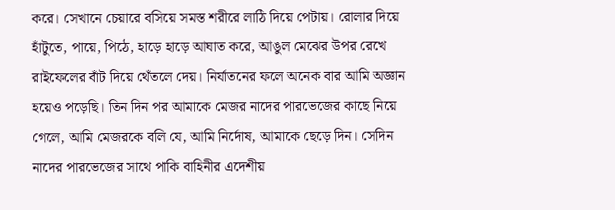করে। সেখানে চেয়ারে বসিয়ে সমস্ত শরীরে লাঠি দিয়ে পেটায়। রোলার দিয়ে হাঁটুতে, পায়ে, পিঠে, হাড়ে হাড়ে আঘাত করে, আঙুল মেঝের উপর রেখে রাইফেলের বাঁট দিয়ে থেঁতলে দেয়। নির্যাতনের ফলে অনেক বার আমি অজ্ঞান হয়েও পড়েছি। তিন দিন পর আমাকে মেজর নাদের পারভেজের কাছে নিয়ে গেলে, আমি মেজরকে বলি যে, আমি নির্দোষ, আমাকে ছেড়ে দিন। সেদিন নাদের পারভেজের সাথে পাকি বাহিনীর এদেশীয়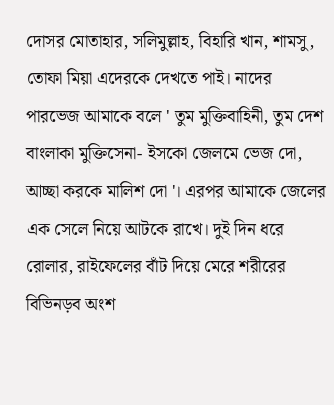দোসর মোতাহার, সলিমুল্লাহ, বিহারি খান, শামসু, তোফা মিয়া এদেরকে দেখতে পাই। নাদের পারভেজ আমাকে বলে ' তুম মুক্তিবাহিনী, তুম দেশ বাংলাকা মুক্তিসেনা- ইসকো জেলমে ভেজ দো, আচ্ছা করকে মালিশ দো '। এরপর আমাকে জেলের এক সেলে নিয়ে আটকে রাখে। দুই দিন ধরে রোলার, রাইফেলের বাঁট দিয়ে মেরে শরীরের বিভিনড়ব অংশ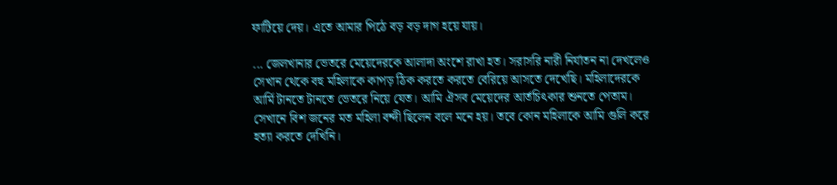ফাটিয়ে দেয়। এতে আমার পিঠে বড় বড় দাগ হয়ে যায়।

... জেলখানার ভেতরে মেয়েদেরকে আলাদা অংশে রাখা হত। সরাসরি নারী নির্যাতন না দেখলেও সেখান থেকে বহু মহিলাকে কাপড় ঠিক করতে করতে বেরিয়ে আসতে দেখেছি। মহিলাদেরকে আর্মি টানতে টানতে ভেতরে নিয়ে যেত। আমি ঐসব মেয়েদের আর্তচিৎকার শুনতে পেতাম। সেখানে বিশ জনের মত মহিলা বন্দী ছিলেন বলে মনে হয়। তবে কোন মহিলাকে আমি গুলি করে হত্যা করতে দেখিনি।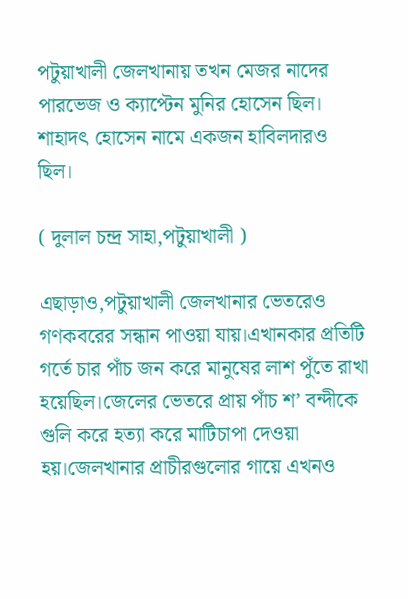পটুয়াখালী জেলখানায় তখন মেজর নাদের পারভেজ ও ক্যাপ্টেন মুনির হোসেন ছিল। শাহাদৎ হোসেন নামে একজন হাবিলদারও ছিল।

( দুলাল চন্দ্র সাহা,পটুয়াখালী )

এছাড়াও,পটুয়াখালী জেলখানার ভেতরেও গণকবরের সন্ধান পাওয়া যায়।এখানকার প্রতিটি গর্তে চার পাঁচ জন করে মানুষের লাশ পুঁতে রাখা হয়েছিল।জেলের ভেতরে প্রায় পাঁচ শ’ বন্দীকে গুলি করে হত্যা করে মাটিচাপা দেওয়া হয়।জেলখানার প্রাচীরগুলোর গায়ে এখনও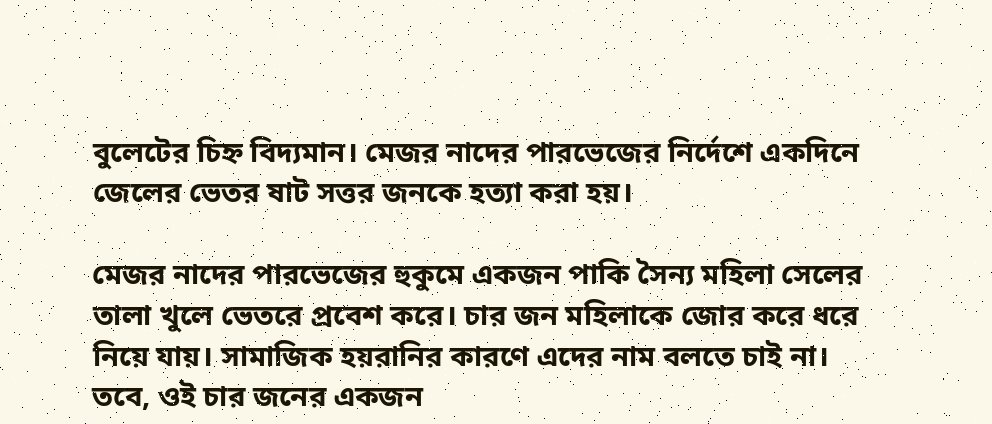বুলেটের চিহ্ন বিদ্যমান। মেজর নাদের পারভেজের নির্দেশে একদিনে জেলের ভেতর ষাট সত্তর জনকে হত্যা করা হয়।

মেজর নাদের পারভেজের হুকুমে একজন পাকি সৈন্য মহিলা সেলের তালা খুলে ভেতরে প্রবেশ করে। চার জন মহিলাকে জোর করে ধরে নিয়ে যায়। সামাজিক হয়রানির কারণে এদের নাম বলতে চাই না। তবে, ওই চার জনের একজন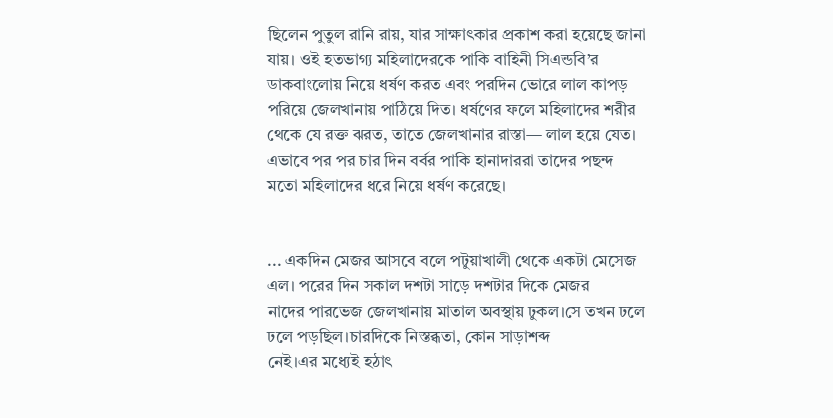ছিলেন পুতুল রানি রায়, যার সাক্ষাৎকার প্রকাশ করা হয়েছে জানা যায়। ওই হতভাগ্য মহিলাদেরকে পাকি বাহিনী সিএন্ডবি’র ডাকবাংলোয় নিয়ে ধর্ষণ করত এবং পরদিন ভোরে লাল কাপড় পরিয়ে জেলখানায় পাঠিয়ে দিত। ধর্ষণের ফলে মহিলাদের শরীর থেকে যে রক্ত ঝরত, তাতে জেলখানার রাস্তা— লাল হয়ে যেত। এভাবে পর পর চার দিন বর্বর পাকি হানাদাররা তাদের পছন্দ মতো মহিলাদের ধরে নিয়ে ধর্ষণ করেছে।


... একদিন মেজর আসবে বলে পটুয়াখালী থেকে একটা মেসেজ এল। পরের দিন সকাল দশটা সাড়ে দশটার দিকে মেজর
নাদের পারভেজ জেলখানায় মাতাল অবস্থায় ঢুকল।সে তখন ঢলে ঢলে পড়ছিল।চারদিকে নিস্তব্ধতা, কোন সাড়াশব্দ
নেই।এর মধ্যেই হঠাৎ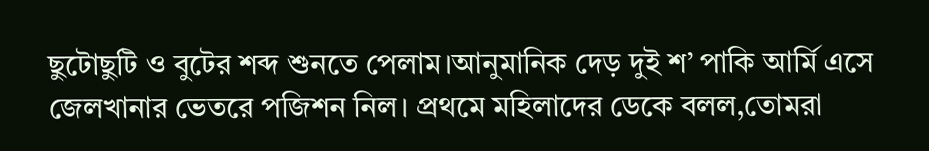ছুটোছুটি ও বুটের শব্দ শুনতে পেলাম।আনুমানিক দেড় দুই শ’ পাকি আর্মি এসে জেলখানার ভেতরে পজিশন নিল। প্রথমে মহিলাদের ডেকে বলল,তোমরা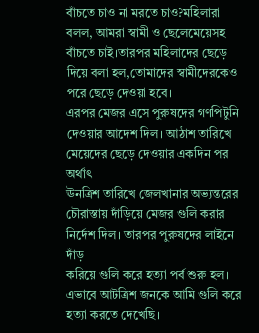বাঁচতে চাও না মরতে চাও?মহিলারা বলল, আমরা স্বামী ও ছেলেমেয়েসহ বাঁচতে চাই।তারপর মহিলাদের ছেড়ে দিয়ে বলা হল,তোমাদের স্বামীদেরকেও পরে ছেড়ে দেওয়া হবে।
এরপর মেজর এসে পুরুষদের গণপিটুনি দেওয়ার আদেশ দিল। আঠাশ তারিখে মেয়েদের ছেড়ে দেওয়ার একদিন পর অর্থাৎ
ঊনত্রিশ তারিখে জেলখানার অভ্যন্তরের চৌরাস্তায় দাঁড়িয়ে মেজর গুলি করার নির্দেশ দিল। তারপর পুরুষদের লাইনে দাঁড়
করিয়ে গুলি করে হত্যা পর্ব শুরু হল। এভাবে আটত্রিশ জনকে আমি গুলি করে হত্যা করতে দেখেছি।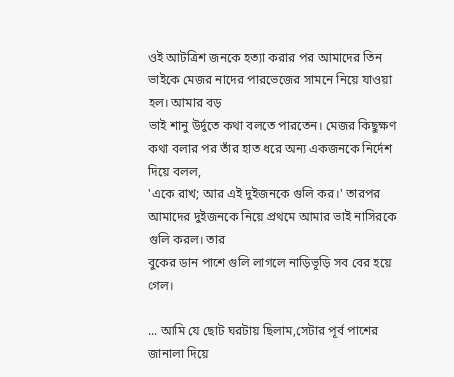ওই আটত্রিশ জনকে হত্যা করার পর আমাদের তিন ভাইকে মেজর নাদের পারভেজের সামনে নিয়ে যাওয়া হল। আমার বড়
ভাই শানু উর্দুতে কথা বলতে পারতেন। মেজর কিছুক্ষণ কথা বলার পর তাঁর হাত ধরে অন্য একজনকে নির্দেশ দিয়ে বলল,
'একে রাখ; আর এই দুইজনকে গুলি কর।' তারপর আমাদের দুইজনকে নিয়ে প্রথমে আমার ভাই নাসিরকে গুলি করল। তার
বুকের ডান পাশে গুলি লাগলে নাড়িভূড়ি সব বের হয়ে গেল।

... আমি যে ছোট ঘরটায় ছিলাম,সেটার পূর্ব পাশের জানালা দিয়ে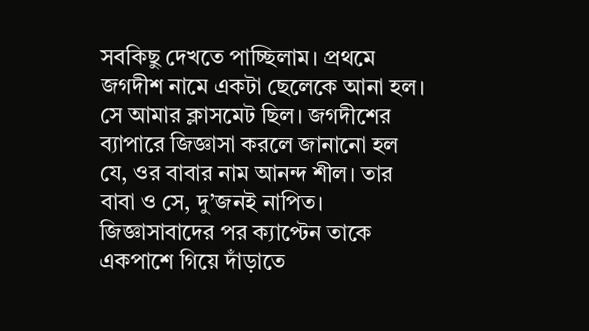সবকিছু দেখতে পাচ্ছিলাম। প্রথমে জগদীশ নামে একটা ছেলেকে আনা হল। সে আমার ক্লাসমেট ছিল। জগদীশের ব্যাপারে জিজ্ঞাসা করলে জানানো হল যে, ওর বাবার নাম আনন্দ শীল। তার বাবা ও সে, দু’জনই নাপিত। জিজ্ঞাসাবাদের পর ক্যাপ্টেন তাকে একপাশে গিয়ে দাঁড়াতে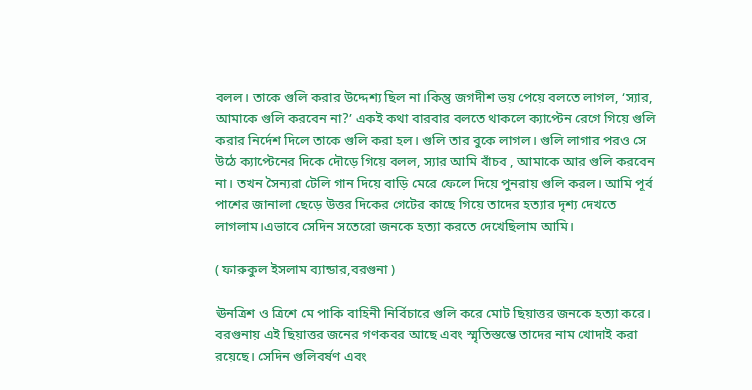বলল। তাকে গুলি করার উদ্দেশ্য ছিল না।কিন্তু জগদীশ ভয় পেয়ে বলতে লাগল, ‘স্যার, আমাকে গুলি করবেন না?’ একই কথা বারবার বলতে থাকলে ক্যাপ্টেন রেগে গিয়ে গুলি করার নির্দেশ দিলে তাকে গুলি করা হল। গুলি তার বুকে লাগল। গুলি লাগার পরও সে উঠে ক্যাপ্টেনের দিকে দৌড়ে গিয়ে বলল, স্যার আমি বাঁচব , আমাকে আর গুলি করবেন না। তখন সৈন্যরা টেলি গান দিয়ে বাড়ি মেরে ফেলে দিয়ে পুনরায় গুলি করল। আমি পূর্ব পাশের জানালা ছেড়ে উত্তর দিকের গেটের কাছে গিয়ে তাদের হত্যার দৃশ্য দেখতে লাগলাম।এভাবে সেদিন সতেরো জনকে হত্যা করতে দেখেছিলাম আমি।

( ফারুকুল ইসলাম ব্যান্ডার,বরগুনা )

ঊনত্রিশ ও ত্রিশে মে পাকি বাহিনী নির্বিচারে গুলি করে মোট ছিয়াত্তর জনকে হত্যা করে। বরগুনায় এই ছিয়াত্তর জনের গণকবর আছে এবং স্মৃতিস্তম্ভে তাদের নাম খোদাই করা রয়েছে। সেদিন গুলিবর্ষণ এবং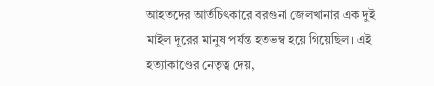আহতদের আর্তচিৎকারে বরগুনা জেলখানার এক দুই মাইল দূরের মানুষ পর্যন্ত হতভম্ব হয়ে গিয়েছিল। এই হত্যাকাণ্ডের নেতৃত্ব দেয়,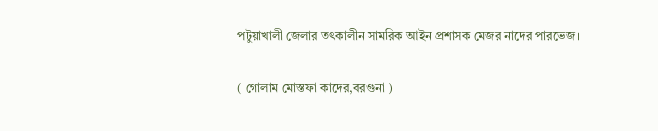পটুয়াখালী জেলার তৎকালীন সামরিক আইন প্রশাসক মেজর নাদের পারভেজ।

( গোলাম মোস্তফা কাদের,বরগুনা )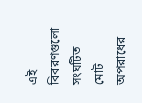এই বিবরণগুলো সংঘটিত মোট অপরাধের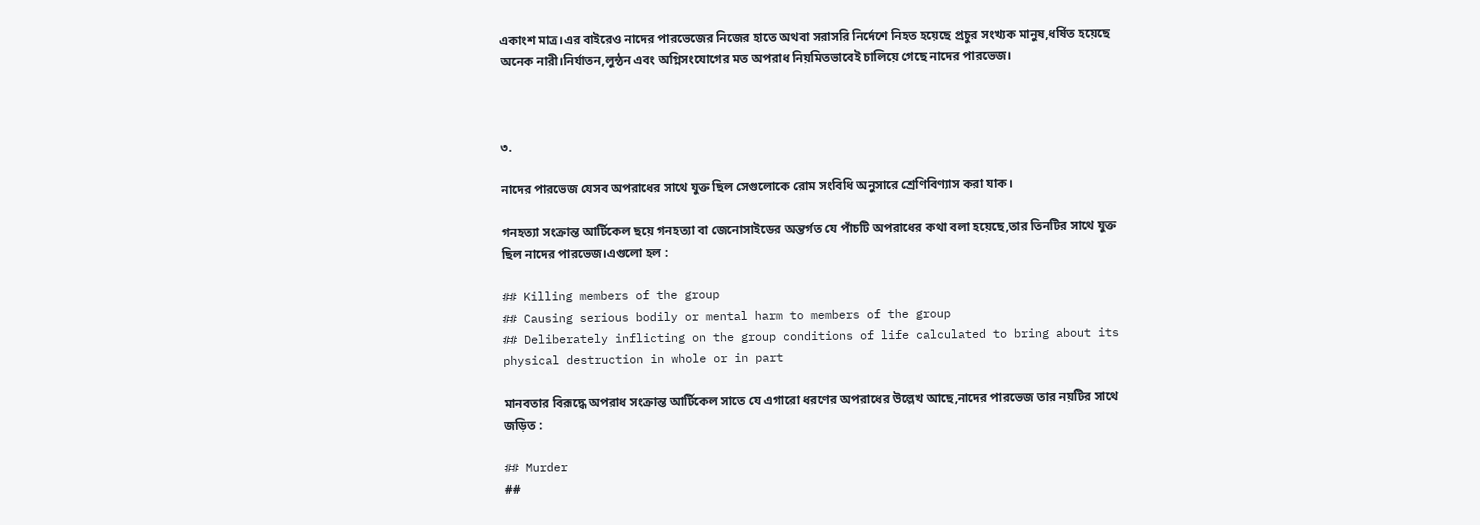একাংশ মাত্র।এর বাইরেও নাদের পারভেজের নিজের হাতে অথবা সরাসরি নির্দেশে নিহত হয়েছে প্রচুর সংখ্যক মানুষ,ধর্ষিত হয়েছে অনেক নারী।নির্যাতন,লুন্ঠন এবং অগ্নিসংযোগের মত অপরাধ নিয়মিতভাবেই চালিয়ে গেছে নাদের পারভেজ।



৩.

নাদের পারভেজ যেসব অপরাধের সাথে যুক্ত ছিল সেগুলোকে রোম সংবিধি অনুসারে শ্রেণিবিণ্যাস করা যাক।

গনহত্যা সংক্রান্ত আর্টিকেল ছয়ে গনহত্যা বা জেনোসাইডের অন্তর্গত যে পাঁচটি অপরাধের কথা বলা হয়েছে,তার তিনটির সাথে যুক্ত ছিল নাদের পারভেজ।এগুলো হল :

## Killing members of the group
## Causing serious bodily or mental harm to members of the group
## Deliberately inflicting on the group conditions of life calculated to bring about its
physical destruction in whole or in part

মানবতার বিরূদ্ধে অপরাধ সংক্রান্ত আর্টিকেল সাতে যে এগারো ধরণের অপরাধের উল্লেখ আছে,নাদের পারভেজ তার নয়টির সাথে জড়িত :

## Murder
##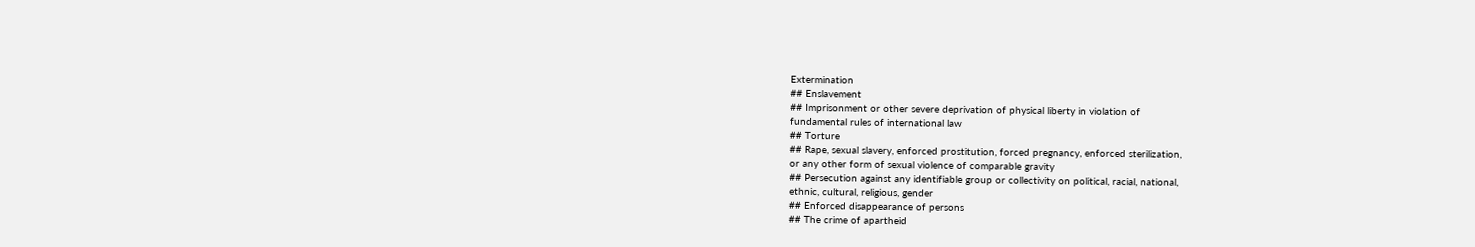Extermination
## Enslavement
## Imprisonment or other severe deprivation of physical liberty in violation of
fundamental rules of international law
## Torture
## Rape, sexual slavery, enforced prostitution, forced pregnancy, enforced sterilization,
or any other form of sexual violence of comparable gravity
## Persecution against any identifiable group or collectivity on political, racial, national,
ethnic, cultural, religious, gender
## Enforced disappearance of persons
## The crime of apartheid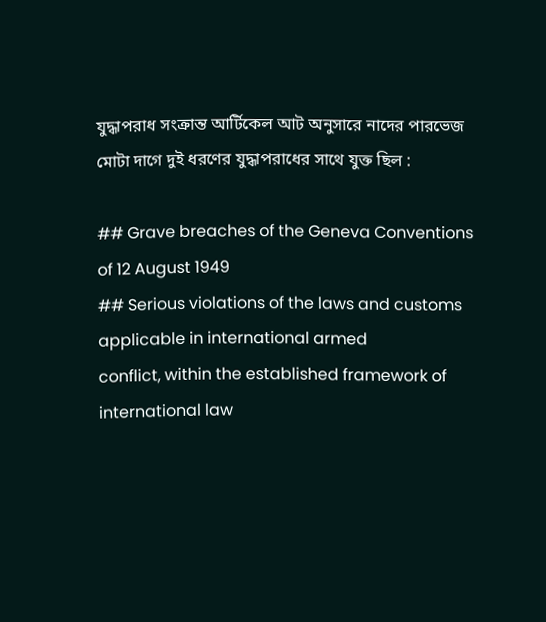যুদ্ধাপরাধ সংক্রান্ত আর্টিকেল আট অনুসারে নাদের পারভেজ মোটা দাগে দুই ধরণের যুদ্ধাপরাধের সাথে যুক্ত ছিল :

## Grave breaches of the Geneva Conventions of 12 August 1949
## Serious violations of the laws and customs applicable in international armed
conflict, within the established framework of international law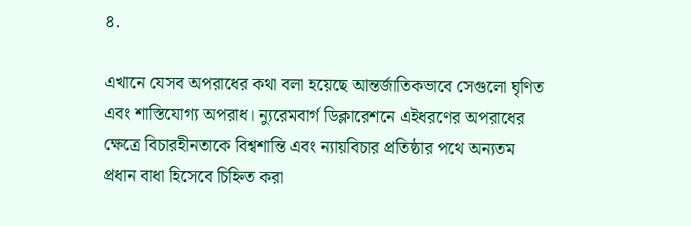৪.

এখানে যেসব অপরাধের কথা বলা হয়েছে আন্তর্জাতিকভাবে সেগুলো ঘৃণিত এবং শাস্তিযোগ্য অপরাধ। ন্যুরেমবার্গ ডিক্লারেশনে এইধরণের অপরাধের ক্ষেত্রে বিচারহীনতাকে বিশ্বশান্তি এবং ন্যায়বিচার প্রতিষ্ঠার পথে অন্যতম প্রধান বাধা হিসেবে চিহ্নিত করা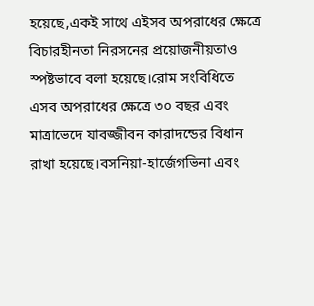হয়েছে,একই সাথে এইসব অপরাধের ক্ষেত্রে বিচারহীনতা নিরসনের প্রয়োজনীয়তাও স্পষ্টভাবে বলা হয়েছে।রোম সংবিধিতে এসব অপরাধের ক্ষেত্রে ৩০ বছর এবং মাত্রাভেদে যাবজ্জীবন কারাদন্ডের বিধান রাখা হয়েছে।বসনিয়া-হার্জেগভিনা এবং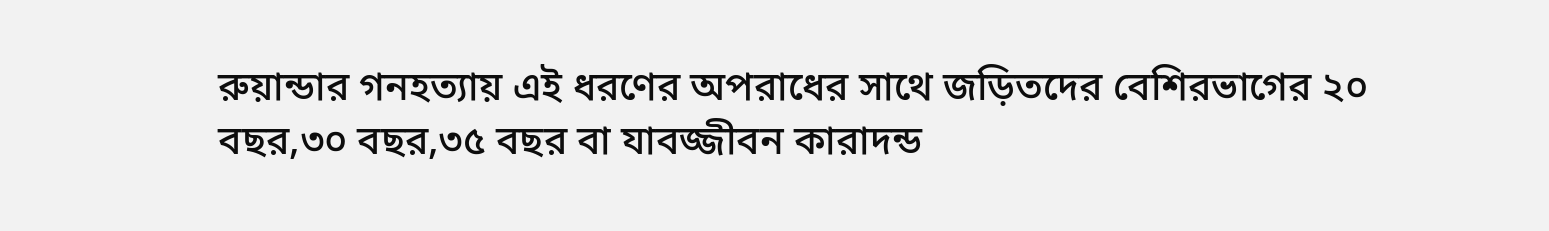রুয়ান্ডার গনহত্যায় এই ধরণের অপরাধের সাথে জড়িতদের বেশিরভাগের ২০ বছর,৩০ বছর,৩৫ বছর বা যাবজ্জীবন কারাদন্ড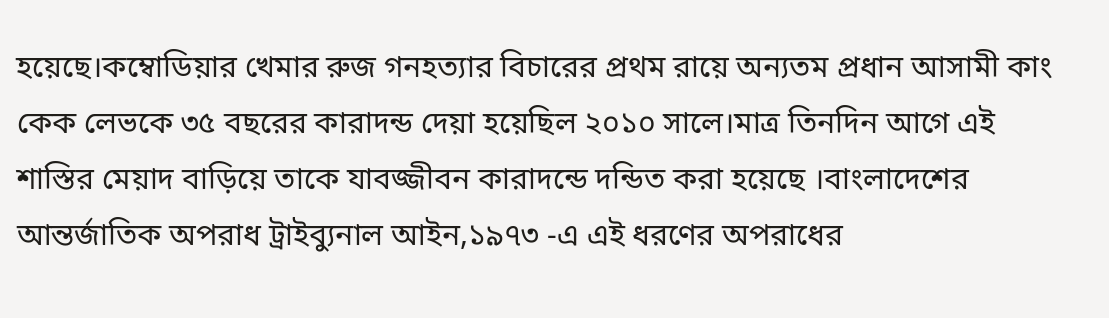হয়েছে।কম্বোডিয়ার খেমার রুজ গনহত্যার বিচারের প্রথম রায়ে অন্যতম প্রধান আসামী কাং কেক লেভকে ৩৫ বছরের কারাদন্ড দেয়া হয়েছিল ২০১০ সালে।মাত্র তিনদিন আগে এই শাস্তির মেয়াদ বাড়িয়ে তাকে যাবজ্জীবন কারাদন্ডে দন্ডিত করা হয়েছে ।বাংলাদেশের আন্তর্জাতিক অপরাধ ট্রাইব্যুনাল আইন,১৯৭৩ -এ এই ধরণের অপরাধের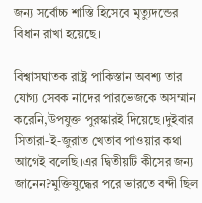জন্য সর্বোচ্চ শাস্তি হিসেবে মৃত্যুদন্ডের বিধান রাখা হয়েছে।

বিশ্বাসঘাতক রাষ্ট্র পাকিস্তান অবশ্য তার যোগ্য সেবক নাদের পারভেজকে অসম্মান করেনি,উপযুক্ত পুরস্কারই দিয়েছে।দুইবার সিতারা-ই-জুরাত খেতাব পাওয়ার কথা আগেই বলেছি।এর দ্বিতীয়টি কীসের জন্য জানেন?মুক্তিযুদ্ধের পরে ভারতে বন্দী ছিল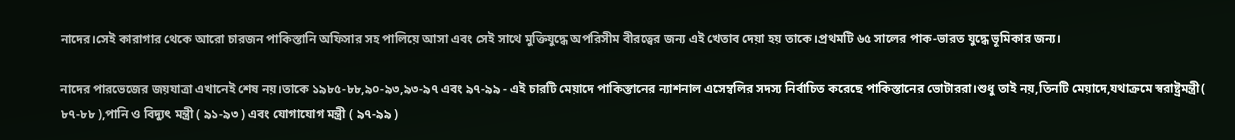নাদের।সেই কারাগার থেকে আরো চারজন পাকিস্তানি অফিসার সহ পালিয়ে আসা এবং সেই সাথে মুক্তিযুদ্ধে অপরিসীম বীরত্বের জন্য এই খেতাব দেয়া হয় তাকে।প্রথমটি ৬৫ সালের পাক-ভারত যুদ্ধে ভূমিকার জন্য।

নাদের পারভেজের জয়যাত্রা এখানেই শেষ নয়।তাকে ১৯৮৫-৮৮,৯০-৯৩,৯৩-৯৭ এবং ৯৭-৯৯ - এই চারটি মেয়াদে পাকিস্তানের ন্যাশনাল এসেম্বলির সদস্য নির্বাচিত করেছে পাকিস্তানের ভোটাররা।শুধু তাই নয়,তিনটি মেয়াদে,যথাক্রমে স্বরাষ্ট্রমন্ত্রী( ৮৭-৮৮ ),পানি ও বিদ্যুৎ মন্ত্রী ( ৯১-৯৩ ) এবং যোগাযোগ মন্ত্রী ( ৯৭-৯৯ )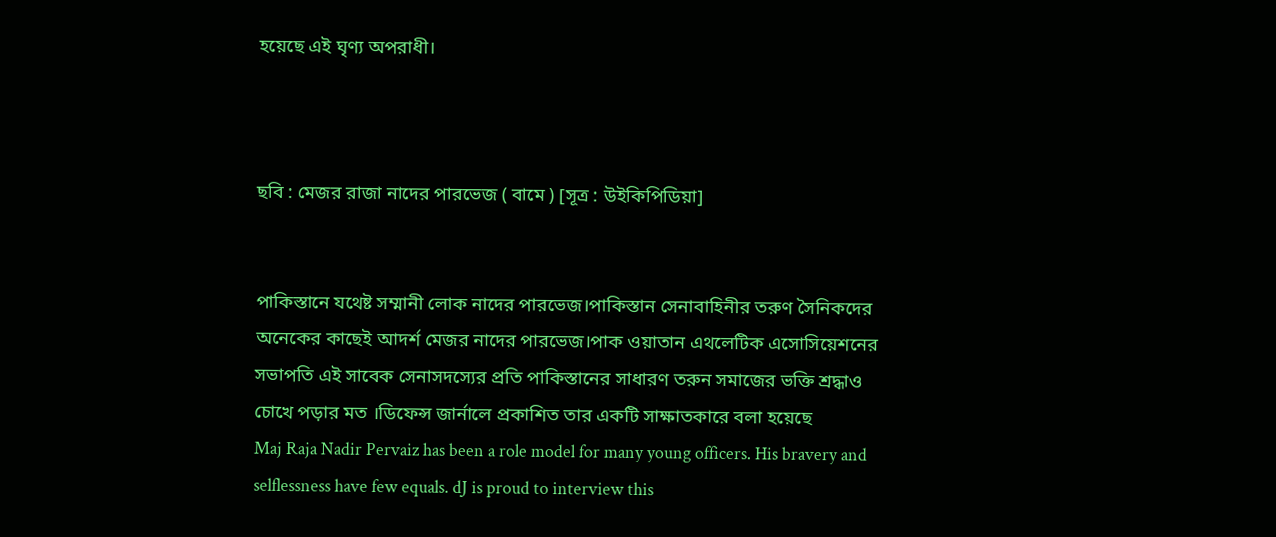হয়েছে এই ঘৃণ্য অপরাধী।



ছবি : মেজর রাজা নাদের পারভেজ ( বামে ) [সূত্র : উইকিপিডিয়া]


পাকিস্তানে যথেষ্ট সম্মানী লোক নাদের পারভেজ।পাকিস্তান সেনাবাহিনীর তরুণ সৈনিকদের অনেকের কাছেই আদর্শ মেজর নাদের পারভেজ।পাক ওয়াতান এথলেটিক এসোসিয়েশনের সভাপতি এই সাবেক সেনাসদস্যের প্রতি পাকিস্তানের সাধারণ তরুন সমাজের ভক্তি শ্রদ্ধাও চোখে পড়ার মত ।ডিফেন্স জার্নালে প্রকাশিত তার একটি সাক্ষাতকারে বলা হয়েছে
Maj Raja Nadir Pervaiz has been a role model for many young officers. His bravery and selflessness have few equals. dJ is proud to interview this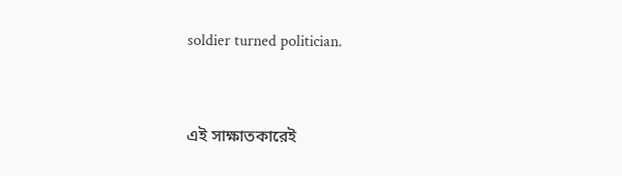soldier turned politician.


এই সাক্ষাতকারেই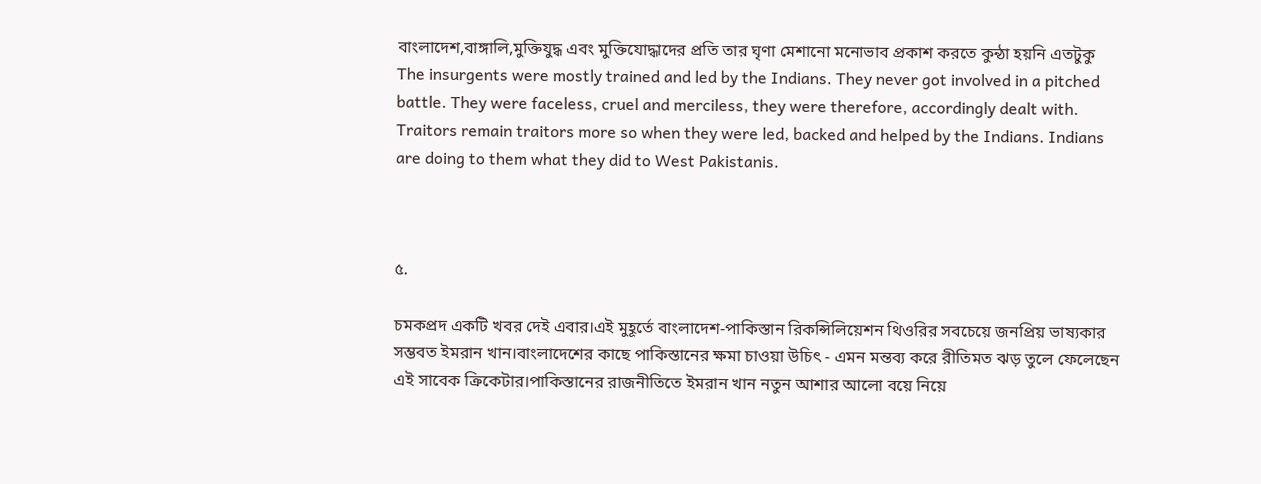বাংলাদেশ,বাঙ্গালি,মুক্তিযুদ্ধ এবং মুক্তিযোদ্ধাদের প্রতি তার ঘৃণা মেশানো মনোভাব প্রকাশ করতে কুন্ঠা হয়নি এতটুকু
The insurgents were mostly trained and led by the Indians. They never got involved in a pitched battle. They were faceless, cruel and merciless, they were therefore, accordingly dealt with. Traitors remain traitors more so when they were led, backed and helped by the Indians. Indians are doing to them what they did to West Pakistanis.



৫.

চমকপ্রদ একটি খবর দেই এবার।এই মুহূর্তে বাংলাদেশ-পাকিস্তান রিকন্সিলিয়েশন থিওরির সবচেয়ে জনপ্রিয় ভাষ্যকার সম্ভবত ইমরান খান।বাংলাদেশের কাছে পাকিস্তানের ক্ষমা চাওয়া উচিৎ - এমন মন্তব্য করে রীতিমত ঝড় তুলে ফেলেছেন এই সাবেক ক্রিকেটার।পাকিস্তানের রাজনীতিতে ইমরান খান নতুন আশার আলো বয়ে নিয়ে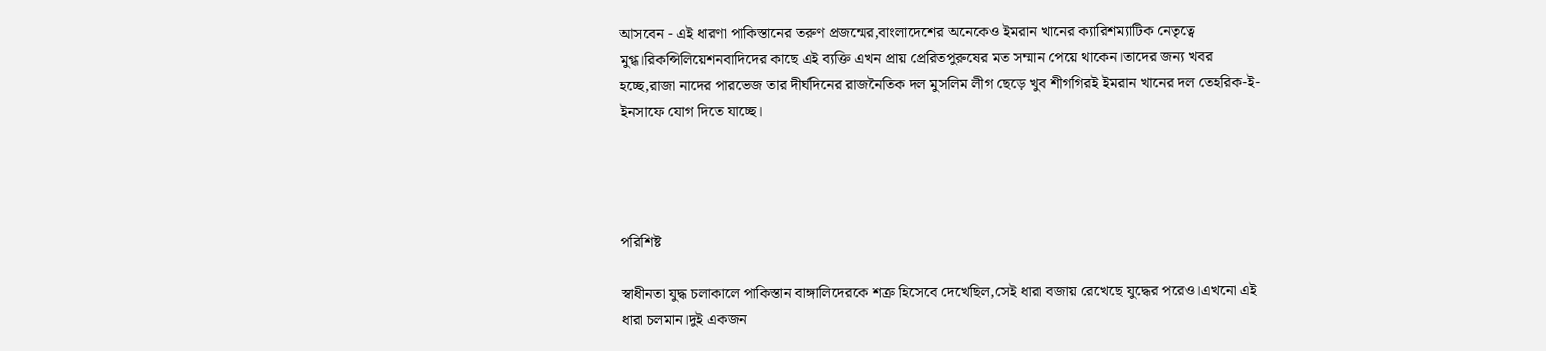আসবেন - এই ধারণা পাকিস্তানের তরুণ প্রজন্মের,বাংলাদেশের অনেকেও ইমরান খানের ক্যারিশম্যাটিক নেতৃত্বে মুগ্ধ।রিকন্সিলিয়েশনবাদিদের কাছে এই ব্যক্তি এখন প্রায় প্রেরিতপুরুষের মত সম্মান পেয়ে থাকেন।তাদের জন্য খবর হচ্ছে,রাজা নাদের পারভেজ তার দীর্ঘদিনের রাজনৈতিক দল মুসলিম লীগ ছেড়ে খুব শীগগিরই ইমরান খানের দল তেহরিক-ই-ইনসাফে যোগ দিতে যাচ্ছে।




পরিশিষ্ট

স্বাধীনতা যুদ্ধ চলাকালে পাকিস্তান বাঙ্গালিদেরকে শত্রু হিসেবে দেখেছিল,সেই ধারা বজায় রেখেছে যুদ্ধের পরেও।এখনো এই ধারা চলমান।দুই একজন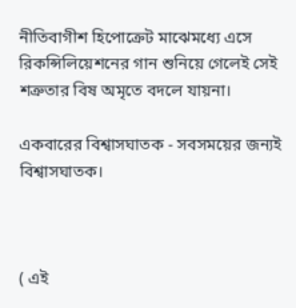নীতিবাগীশ হিপোক্রেট মাঝেমধ্যে এসে রিকন্সিলিয়েশনের গান শুনিয়ে গেলেই সেই শত্রুতার বিষ অমৃতে বদলে যায়না।

একবারের বিশ্বাসঘাতক - সবসময়ের জন্যই বিশ্বাসঘাতক।



( এই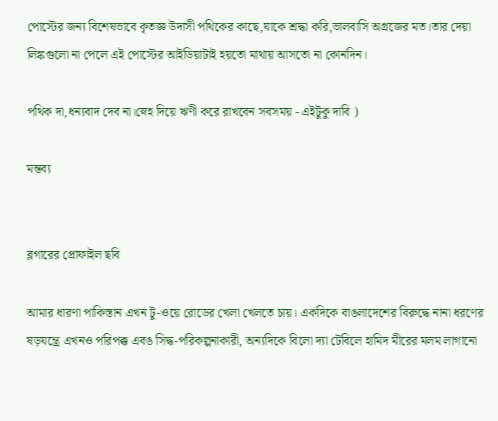পোস্টের জন্য বিশেষভাবে কৃতজ্ঞ উদাসী পথিকের কাছে,যাকে শ্রদ্ধা করি,ভালবাসি অগ্রজের মত।তার দেয়া লিঙ্কগুলো না পেলে এই পোস্টের আইডিয়াটাই হয়তো মাথায় আসতো না কোনদিন।

পথিক দা,ধন্যবাদ দেব না।স্নেহ দিয়ে ঋণী করে রাখবেন সবসময় - এইটুকু দাবি )

মন্তব্য


ব্লগারের প্রোফাইল ছবি

আমার ধারণা পাকিস্তান এখন টু-ওয়ে রোডের খেলা খেলতে চায়। একদিকে বাঙলাদেশের বিরুদ্ধে নানা ধরণের ষড়যন্ত্রে এখনও পরিপক্ক এবঙ সিদ্ধ-পরিকল্পনাকারী, অন্যদিকে বিলো দ্যা টেবিলে হামিদ মীরের মলম লাগানো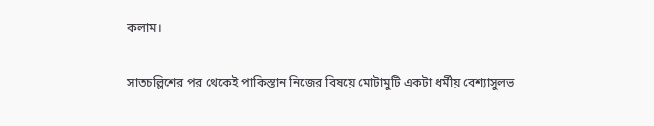কলাম।

সাতচল্লিশের পর থেকেই পাকিস্তান নিজের বিষয়ে মোটামুটি একটা ধর্মীয় বেশ্যাসুলভ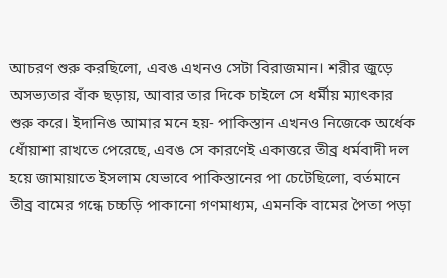আচরণ শুরু করছিলো, এবঙ এখনও সেটা বিরাজমান। শরীর জুড়ে অসভ্যতার বাঁক ছড়ায়, আবার তার দিকে চাইলে সে ধর্মীয় ম্যাৎকার শুরু করে। ইদানিঙ আমার মনে হয়- পাকিস্তান এখনও নিজেকে অর্ধেক ধোঁয়াশা রাখতে পেরেছে, এবঙ সে কারণেই একাত্তরে তীব্র ধর্মবাদী দল হয়ে জামায়াতে ইসলাম যেভাবে পাকিস্তানের পা চেটেছিলো, বর্তমানে তীব্র বামের গন্ধে চচ্চড়ি পাকানো গণমাধ্যম, এমনকি বামের পৈতা পড়া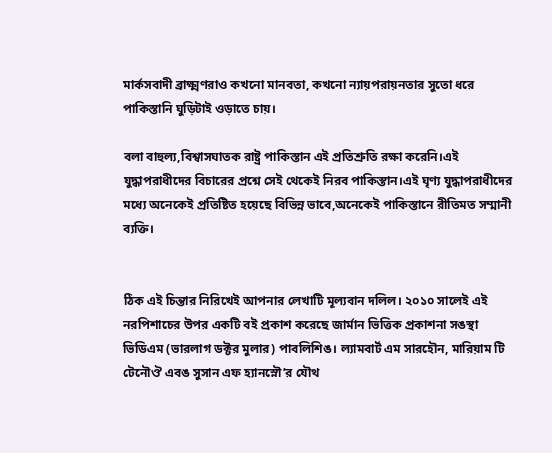মার্কসবাদী ব্রাক্ষ্মণরাও কখনো মানবতা, কখনো ন্যায়পরায়নতার সুতো ধরে পাকিস্তানি ঘুড়িটাই ওড়াতে চায়।

বলা বাহুল্য,বিশ্বাসঘাতক রাষ্ট্র পাকিস্তান এই প্রতিশ্রুতি রক্ষা করেনি।এই যুদ্ধাপরাধীদের বিচারের প্রশ্নে সেই থেকেই নিরব পাকিস্তান।এই ঘৃণ্য যুদ্ধাপরাধীদের মধ্যে অনেকেই প্রতিষ্টিত হয়েছে বিভিন্ন ভাবে,অনেকেই পাকিস্তানে রীতিমত সম্মানী ব্যক্তি।


ঠিক এই চিন্তার নিরিখেই আপনার লেখাটি মূল্যবান দলিল। ২০১০ সালেই এই নরপিশাচের উপর একটি বই প্রকাশ করেছে জার্মান ভিত্তিক প্রকাশনা সঙস্থা ভিডিএম (ভারলাগ ডক্টর মুলার) পাবলিশিঙ। ল্যামবার্ট এম সারহৌন, মারিয়াম টি টেনৌঔ এবঙ সুসান এফ হ্যানস্নৌ’র যৌথ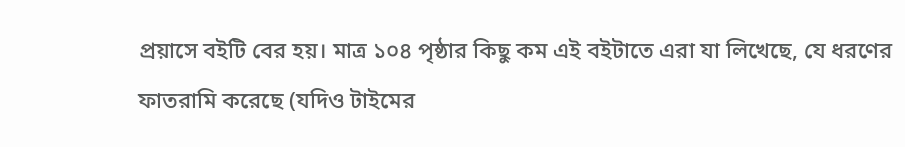প্রয়াসে বইটি বের হয়। মাত্র ১০৪ পৃষ্ঠার কিছু কম এই বইটাতে এরা যা লিখেছে, যে ধরণের ফাতরামি করেছে (যদিও টাইমের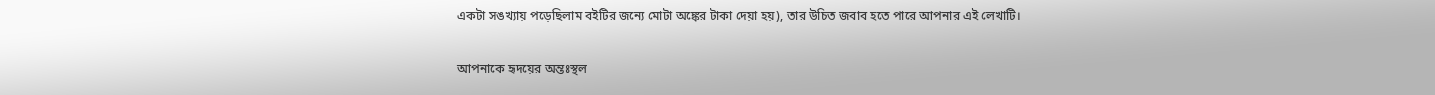একটা সঙখ্যায় পড়েছিলাম বইটির জন্যে মোটা অঙ্কের টাকা দেয়া হয়), তার উচিত জবাব হতে পারে আপনার এই লেখাটি।

আপনাকে হৃদয়ের অন্তঃস্থল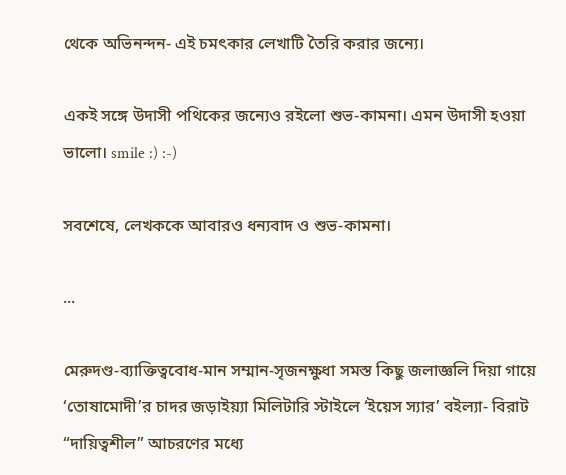থেকে অভিনন্দন- এই চমৎকার লেখাটি তৈরি করার জন্যে।

একই সঙ্গে উদাসী পথিকের জন্যেও রইলো শুভ-কামনা। এমন উদাসী হওয়া ভালো। smile :) :-)

সবশেষে, লেখককে আবারও ধন্যবাদ ও শুভ-কামনা।

...

মেরুদণ্ড-ব্যাক্তিত্ববোধ-মান সম্মান-সৃজনক্ষুধা সমস্ত কিছু জলাজ্ঞলি দিয়া গায়ে ‘তোষামোদী’র চাদর জড়াইয়্যা মিলিটারি স্টাইলে ‘ইয়েস স্যার’ বইল্যা- বিরাট “দায়িত্বশীল” আচরণের মধ্যে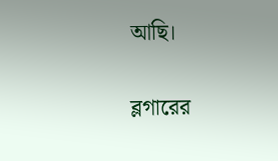আছি।


ব্লগারের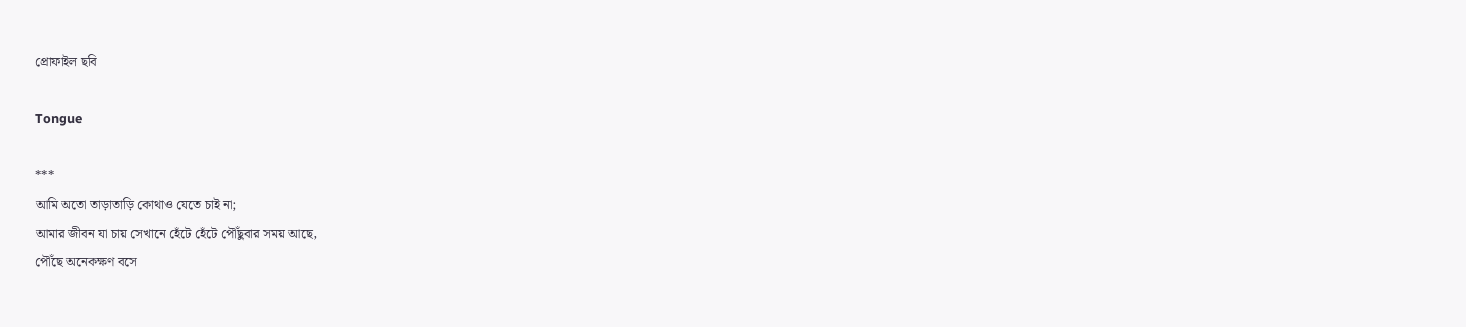প্রোফাইল ছবি

Tongue

***
আমি অতো তাড়াতাড়ি কোথাও যেতে চাই না;
আমার জীবন যা চায় সেখানে হেঁটে হেঁটে পৌঁছুবার সময় আছে,
পৌঁছে অনেকক্ষণ বসে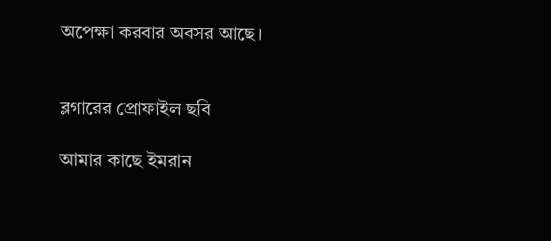অপেক্ষা করবার অবসর আছে।


ব্লগারের প্রোফাইল ছবি

আমার কাছে ইমরান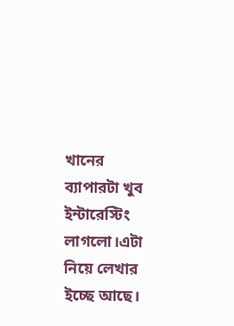খানের ব্যাপারটা খুব ইন্টারেস্টিং লাগলো।এটা নিয়ে লেখার ইচ্ছে আছে।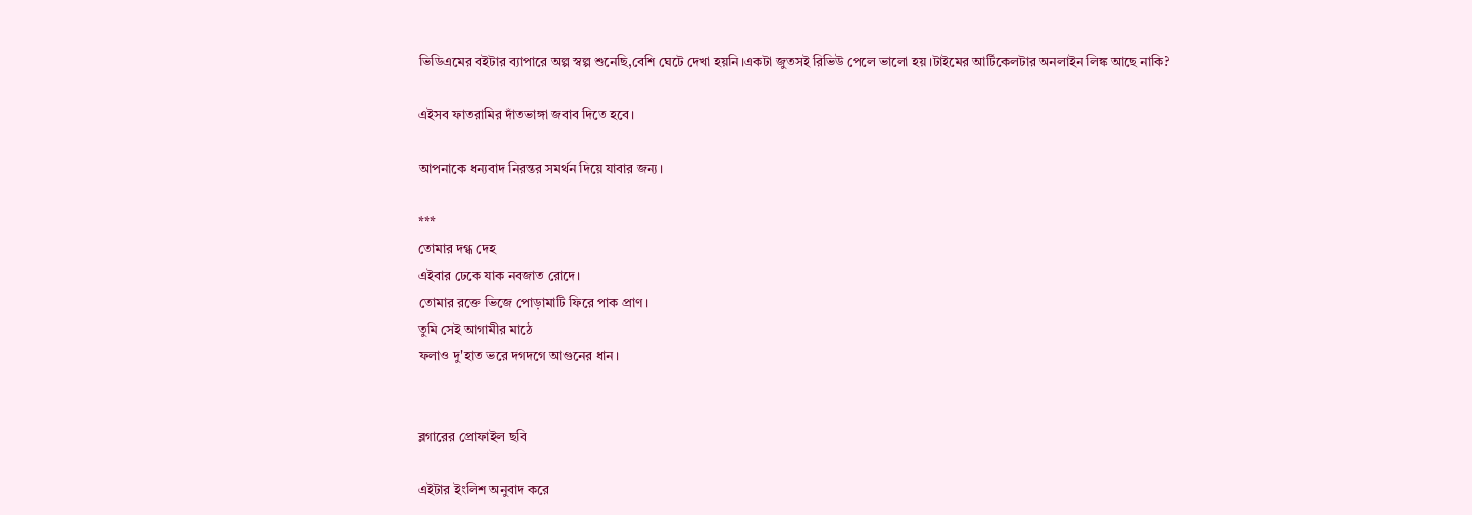ভিডিএমের বইটার ব্যাপারে অল্প স্বল্প শুনেছি,বেশি ঘেটে দেখা হয়নি।একটা জুতসই রিভিউ পেলে ভালো হয়।টাইমের আর্টিকেলটার অনলাইন লিঙ্ক আছে নাকি?

এইসব ফাতরামির দাঁতভাঙ্গা জবাব দিতে হবে।

আপনাকে ধন্যবাদ নিরন্তর সমর্থন দিয়ে যাবার জন্য।

***
তোমার দগ্ধ দেহ
এইবার ঢেকে যাক নবজাত রোদে।
তোমার রক্তে ভিজে পোড়ামাটি ফিরে পাক প্রাণ।
তুমি সেই আগামীর মাঠে
ফলাও দু'হাত ভরে দগদগে আগুনের ধান।


ব্লগারের প্রোফাইল ছবি

এইটার ইংলিশ অনুবাদ করে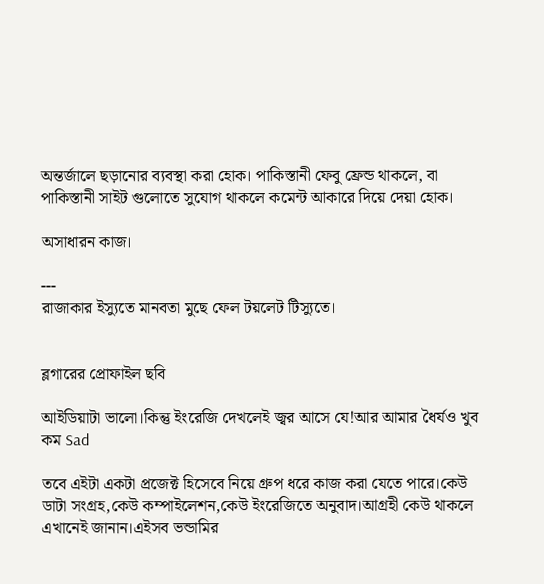অন্তর্জালে ছড়ানোর ব্যবস্থা করা হোক। পাকিস্তানী ফেবু ফ্রেন্ড থাকলে, বা পাকিস্তানী সাইট গুলোতে সুযোগ থাকলে কমেন্ট আকারে দিয়ে দেয়া হোক।

অসাধারন কাজ।

---
রাজাকার ইস্যুতে মানবতা মুছে ফেল টয়লেট টিস্যুতে।


ব্লগারের প্রোফাইল ছবি

আইডিয়াটা ভালো।কিন্তু ইংরেজি দেখলেই জ্বর আসে যে!আর আমার ধৈর্যও খুব কম Sad

তবে এইটা একটা প্রজেক্ট হিসেবে নিয়ে গ্রুপ ধরে কাজ করা যেতে পারে।কেউ ডাটা সংগ্রহ,কেউ কম্পাইলেশন,কেউ ইংরেজিতে অনুবাদ।আগ্রহী কেউ থাকলে এখানেই জানান।এইসব ভন্ডামির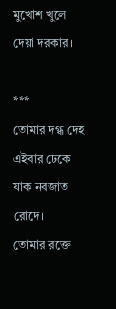মুখোশ খুলে দেয়া দরকার।

***
তোমার দগ্ধ দেহ
এইবার ঢেকে যাক নবজাত রোদে।
তোমার রক্তে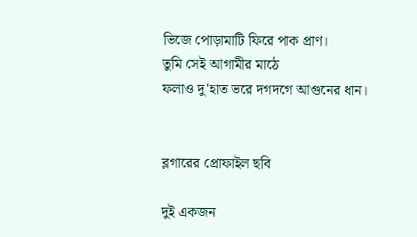ভিজে পোড়ামাটি ফিরে পাক প্রাণ।
তুমি সেই আগামীর মাঠে
ফলাও দু'হাত ভরে দগদগে আগুনের ধান।


ব্লগারের প্রোফাইল ছবি

দুই একজন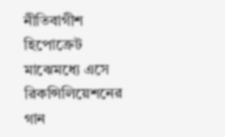নীতিবাগীশ হিপোক্রেট মাঝেমধ্যে এসে রিকন্সিলিয়েশনের গান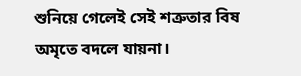শুনিয়ে গেলেই সেই শত্রুতার বিষ অমৃতে বদলে যায়না।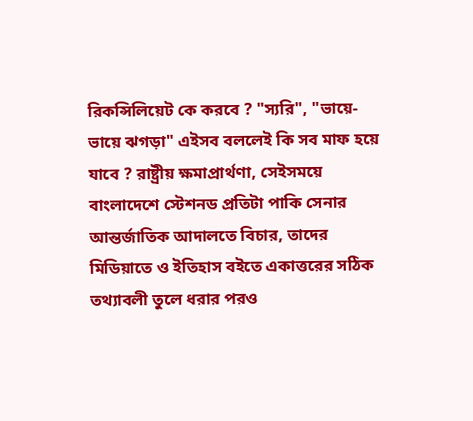রিকন্সিলিয়েট কে করবে ? "স্যরি", "ভায়ে-ভায়ে ঝগড়া" এইসব বললেই কি সব মাফ হয়ে যাবে ? রাষ্ট্রীয় ক্ষমাপ্রার্থণা, সেইসময়ে বাংলাদেশে স্টেশনড প্রতিটা পাকি সেনার আন্তর্জাতিক আদালতে বিচার, তাদের মিডিয়াতে ও ইতিহাস বইতে একাত্তরের সঠিক তথ্যাবলী তুলে ধরার পরও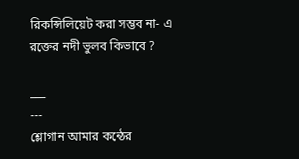রিকন্সিলিয়েট করা সম্ভব না- এ রক্তের নদী ভুলব কিভাবে ?

___
---
শ্লোগান আমার কন্ঠের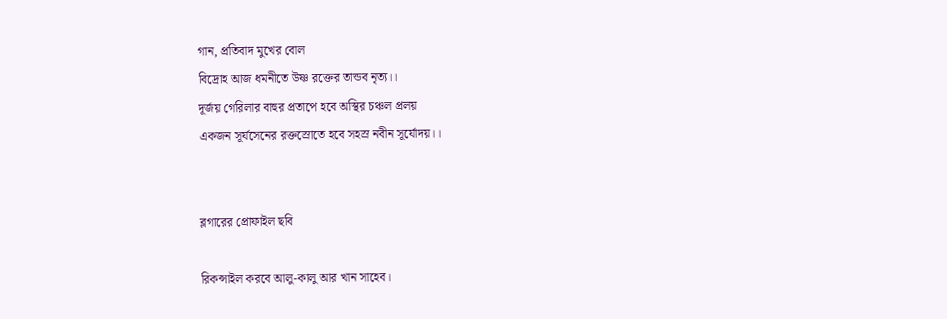গান, প্রতিবাদ মুখের বোল
বিদ্রোহ আজ ধমনীতে উষ্ণ রক্তের তান্ডব নৃত্য।।
দূর্জয় গেরিলার বাহুর প্রতাপে হবে অস্থির চঞ্চল প্রলয়
একজন সূর্যসেনের রক্তস্রোতে হবে সহস্র নবীন সূর্যোদয়।।


ব্লগারের প্রোফাইল ছবি

রিকন্সাইল করবে আলু-কালু আর খান সাহেব।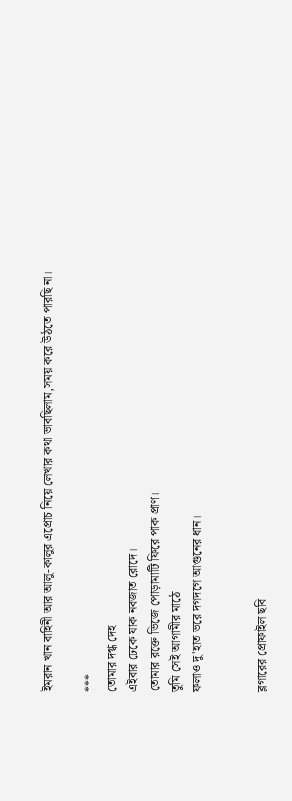ইমরান খান বাহিনী আর আলু-কালুর এপ্রোচ নিয়ে লেখার কথা ভাবছিলাম,সময় করে উঠতে পারছি না।

***
তোমার দগ্ধ দেহ
এইবার ঢেকে যাক নবজাত রোদে।
তোমার রক্তে ভিজে পোড়ামাটি ফিরে পাক প্রাণ।
তুমি সেই আগামীর মাঠে
ফলাও দু'হাত ভরে দগদগে আগুনের ধান।


ব্লগারের প্রোফাইল ছবি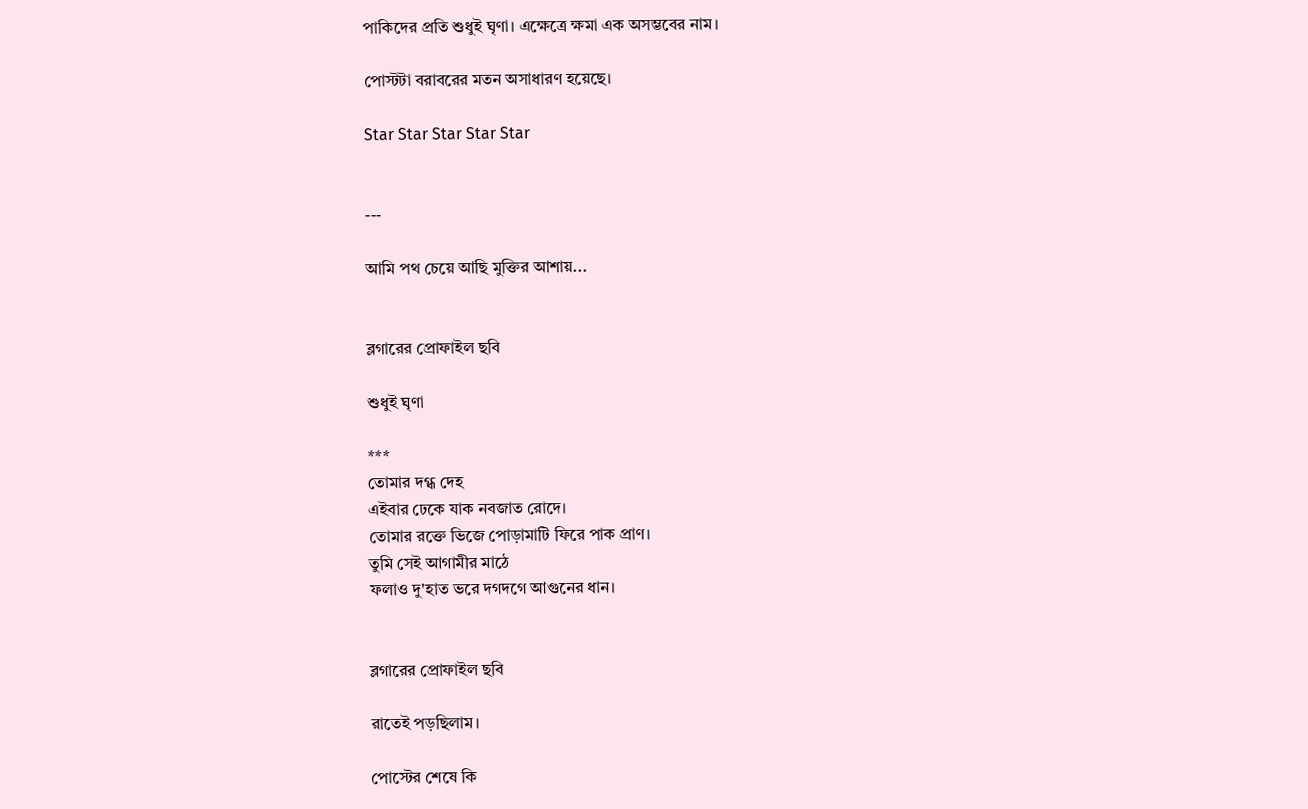পাকিদের প্রতি শুধুই ঘৃণা। এক্ষেত্রে ক্ষমা এক অসম্ভবের নাম।

পোস্টটা বরাবরের মতন অসাধারণ হয়েছে।

Star Star Star Star Star


---

আমি পথ চেয়ে আছি মুক্তির আশায়...


ব্লগারের প্রোফাইল ছবি

শুধুই ঘৃণা

***
তোমার দগ্ধ দেহ
এইবার ঢেকে যাক নবজাত রোদে।
তোমার রক্তে ভিজে পোড়ামাটি ফিরে পাক প্রাণ।
তুমি সেই আগামীর মাঠে
ফলাও দু'হাত ভরে দগদগে আগুনের ধান।


ব্লগারের প্রোফাইল ছবি

রাতেই পড়ছিলাম।

পোস্টের শেষে কি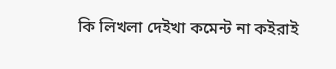কি লিখলা দেইখা কমেন্ট না কইরাই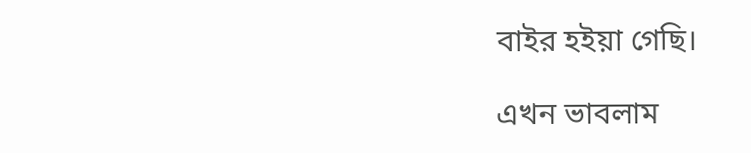বাইর হইয়া গেছি।

এখন ভাবলাম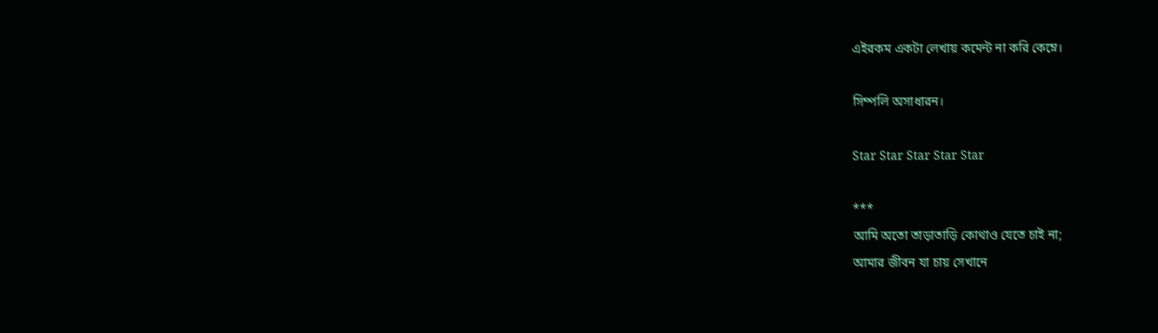এইরকম একটা লেখায় কমেন্ট না করি কেম্নে।

সিম্পলি অসাধারন।

Star Star Star Star Star

***
আমি অতো তাড়াতাড়ি কোথাও যেতে চাই না;
আমার জীবন যা চায় সেখানে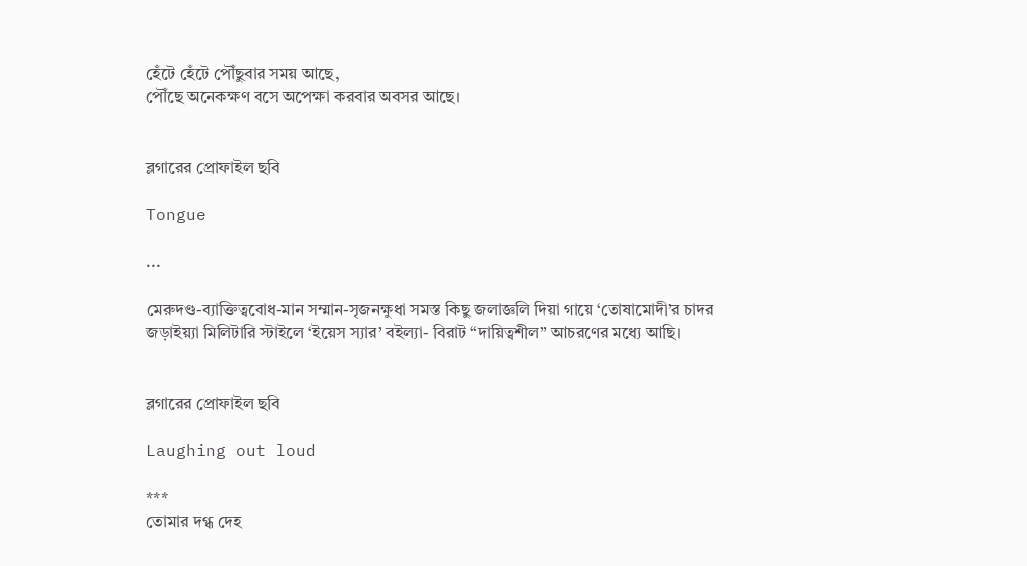হেঁটে হেঁটে পৌঁছুবার সময় আছে,
পৌঁছে অনেকক্ষণ বসে অপেক্ষা করবার অবসর আছে।


ব্লগারের প্রোফাইল ছবি

Tongue

...

মেরুদণ্ড-ব্যাক্তিত্ববোধ-মান সম্মান-সৃজনক্ষুধা সমস্ত কিছু জলাজ্ঞলি দিয়া গায়ে ‘তোষামোদী’র চাদর জড়াইয়্যা মিলিটারি স্টাইলে ‘ইয়েস স্যার’ বইল্যা- বিরাট “দায়িত্বশীল” আচরণের মধ্যে আছি।


ব্লগারের প্রোফাইল ছবি

Laughing out loud

***
তোমার দগ্ধ দেহ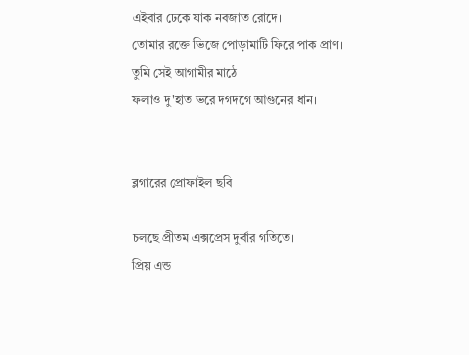এইবার ঢেকে যাক নবজাত রোদে।
তোমার রক্তে ভিজে পোড়ামাটি ফিরে পাক প্রাণ।
তুমি সেই আগামীর মাঠে
ফলাও দু'হাত ভরে দগদগে আগুনের ধান।


ব্লগারের প্রোফাইল ছবি

চলছে প্রীতম এক্সপ্রেস দুর্বার গতিতে।
প্রিয় এন্ড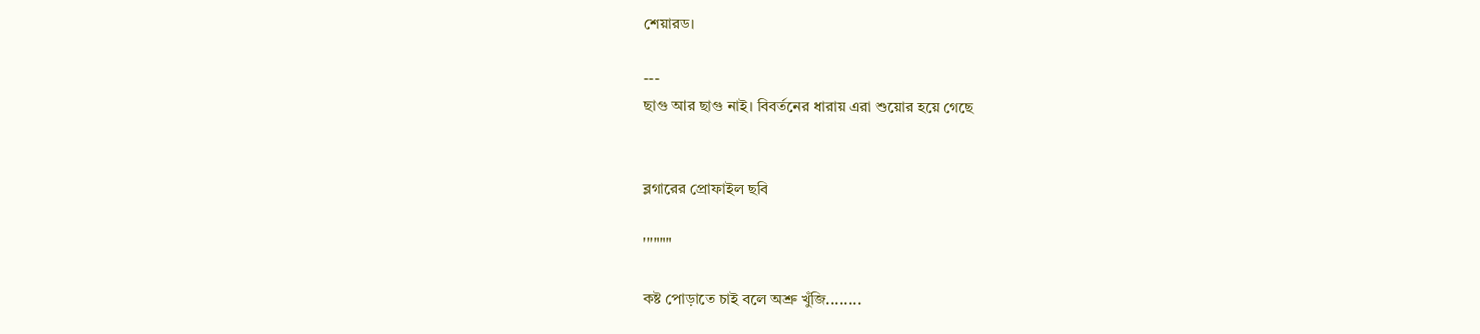শেয়ারড।

---
ছাগু আর ছাগু নাই। বিবর্তনের ধারায় এরা শুয়োর হয়ে গেছে


ব্লগারের প্রোফাইল ছবি

'''"""

কষ্ট পোড়াতে চাই বলে অশ্রু খুঁজি........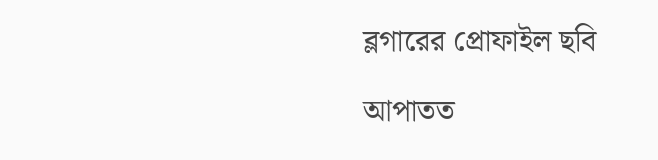ব্লগারের প্রোফাইল ছবি

আপাতত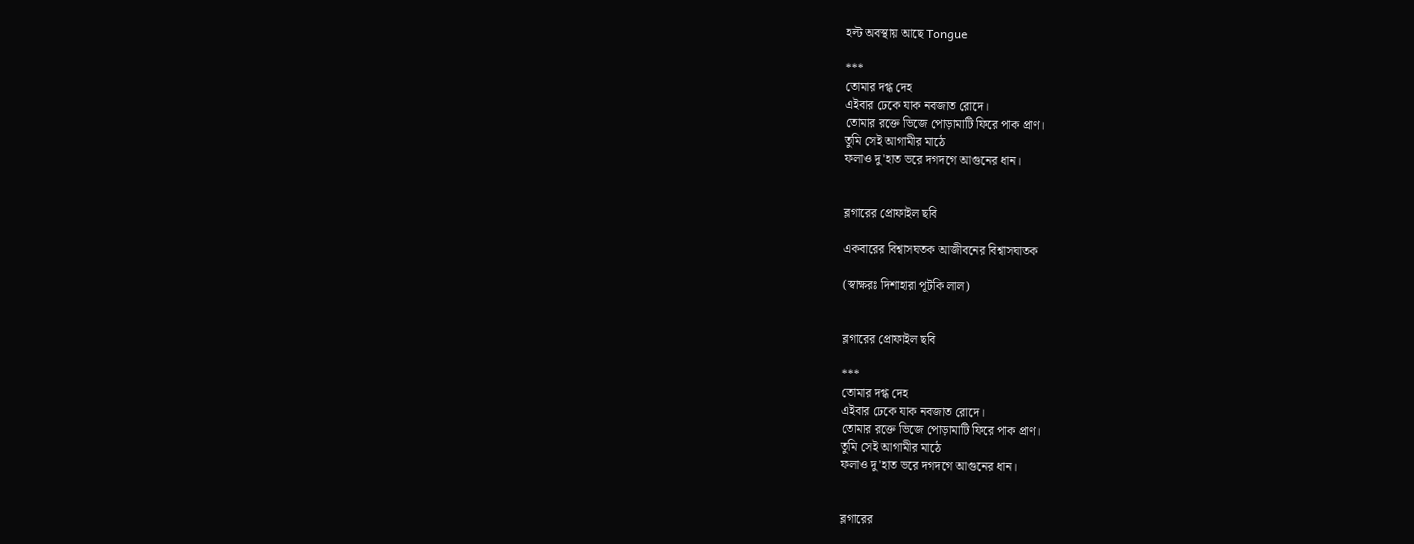হল্ট অবস্থায় আছে Tongue

***
তোমার দগ্ধ দেহ
এইবার ঢেকে যাক নবজাত রোদে।
তোমার রক্তে ভিজে পোড়ামাটি ফিরে পাক প্রাণ।
তুমি সেই আগামীর মাঠে
ফলাও দু'হাত ভরে দগদগে আগুনের ধান।


ব্লগারের প্রোফাইল ছবি

একবারের বিশ্বাসঘতক আজীবনের বিশ্বাসঘাতক

(স্বাক্ষরঃ দিশাহারা পূটকি লাল)


ব্লগারের প্রোফাইল ছবি

***
তোমার দগ্ধ দেহ
এইবার ঢেকে যাক নবজাত রোদে।
তোমার রক্তে ভিজে পোড়ামাটি ফিরে পাক প্রাণ।
তুমি সেই আগামীর মাঠে
ফলাও দু'হাত ভরে দগদগে আগুনের ধান।


ব্লগারের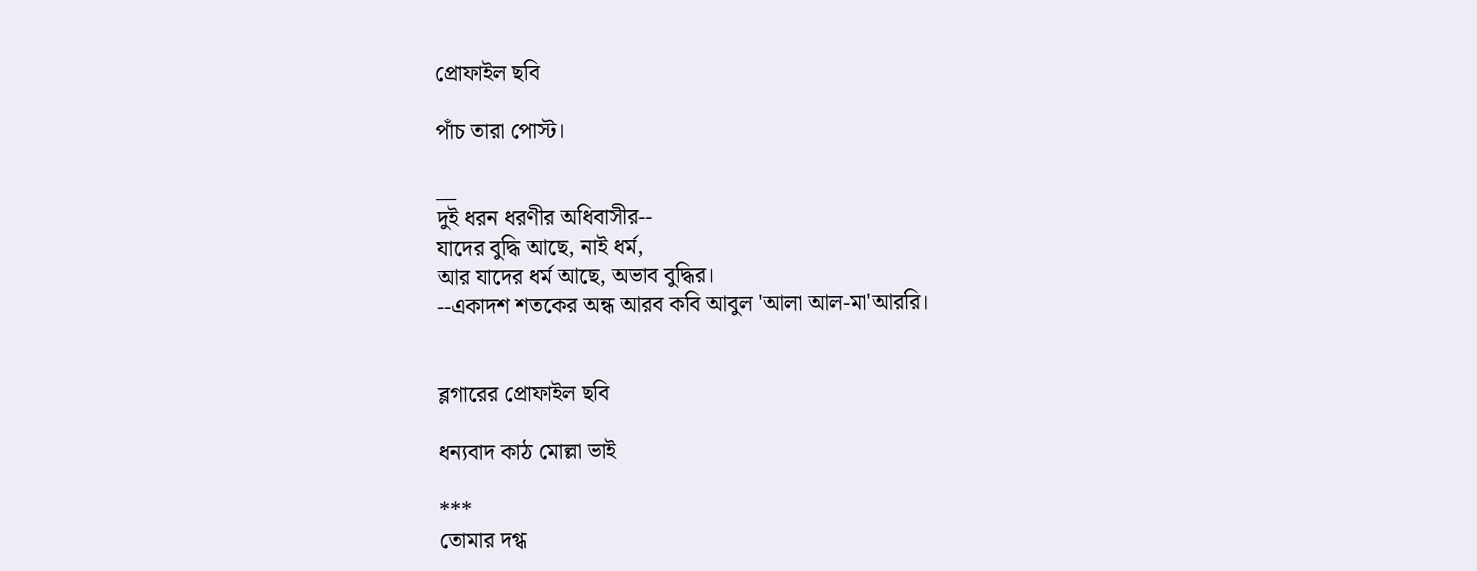প্রোফাইল ছবি

পাঁচ তারা পোস্ট।

__
দুই ধরন ধরণীর অধিবাসীর--
যাদের বুদ্ধি আছে, নাই ধর্ম,
আর যাদের ধর্ম আছে, অভাব বুদ্ধির।
--একাদশ শতকের অন্ধ আরব কবি আবুল 'আলা আল-মা'আররি।


ব্লগারের প্রোফাইল ছবি

ধন্যবাদ কাঠ মোল্লা ভাই

***
তোমার দগ্ধ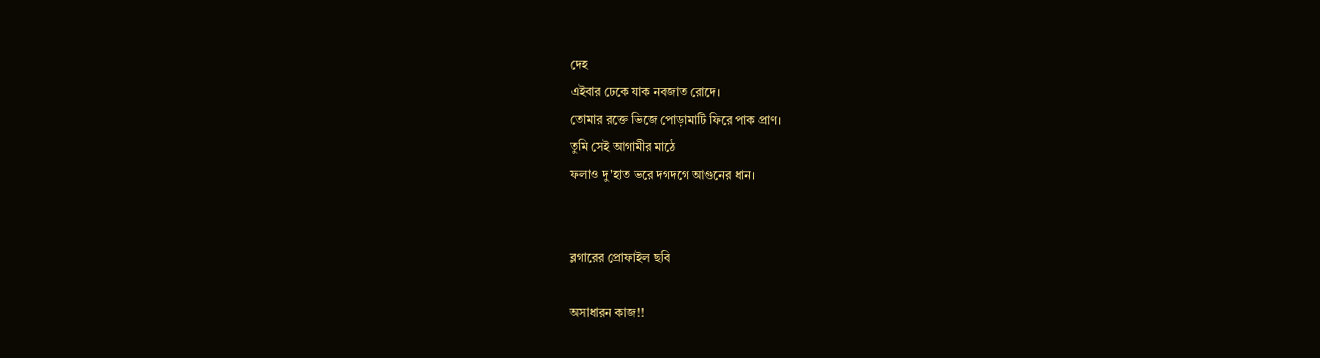দেহ
এইবার ঢেকে যাক নবজাত রোদে।
তোমার রক্তে ভিজে পোড়ামাটি ফিরে পাক প্রাণ।
তুমি সেই আগামীর মাঠে
ফলাও দু'হাত ভরে দগদগে আগুনের ধান।


ব্লগারের প্রোফাইল ছবি

অসাধারন কাজ!!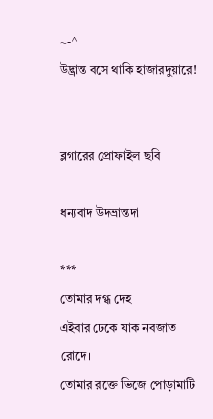~-^
উদ্ভ্রান্ত বসে থাকি হাজারদুয়ারে!


ব্লগারের প্রোফাইল ছবি

ধন্যবাদ উদভ্রান্তদা

***
তোমার দগ্ধ দেহ
এইবার ঢেকে যাক নবজাত রোদে।
তোমার রক্তে ভিজে পোড়ামাটি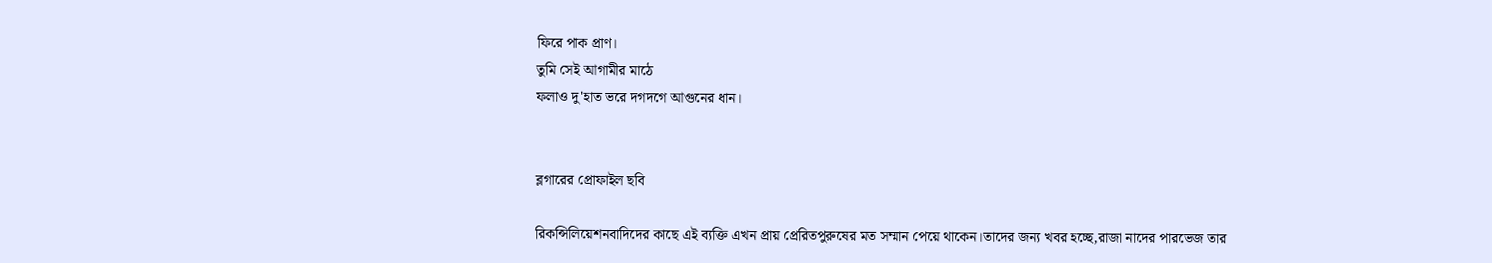ফিরে পাক প্রাণ।
তুমি সেই আগামীর মাঠে
ফলাও দু'হাত ভরে দগদগে আগুনের ধান।


ব্লগারের প্রোফাইল ছবি

রিকন্সিলিয়েশনবাদিদের কাছে এই ব্যক্তি এখন প্রায় প্রেরিতপুরুষের মত সম্মান পেয়ে থাকেন।তাদের জন্য খবর হচ্ছে,রাজা নাদের পারভেজ তার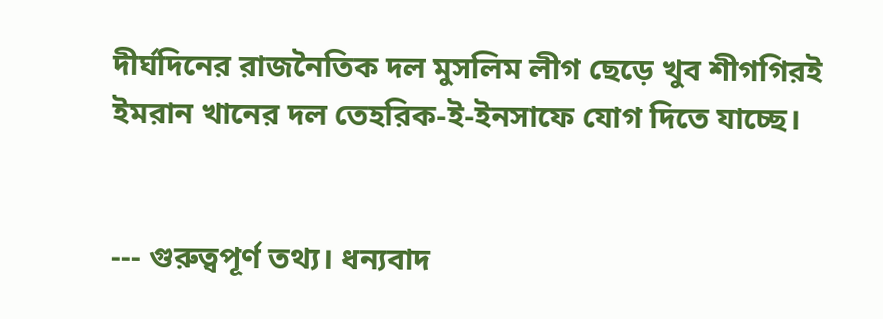দীর্ঘদিনের রাজনৈতিক দল মুসলিম লীগ ছেড়ে খুব শীগগিরই ইমরান খানের দল তেহরিক-ই-ইনসাফে যোগ দিতে যাচ্ছে।


--- গুরুত্বপূর্ণ তথ্য। ধন্যবাদ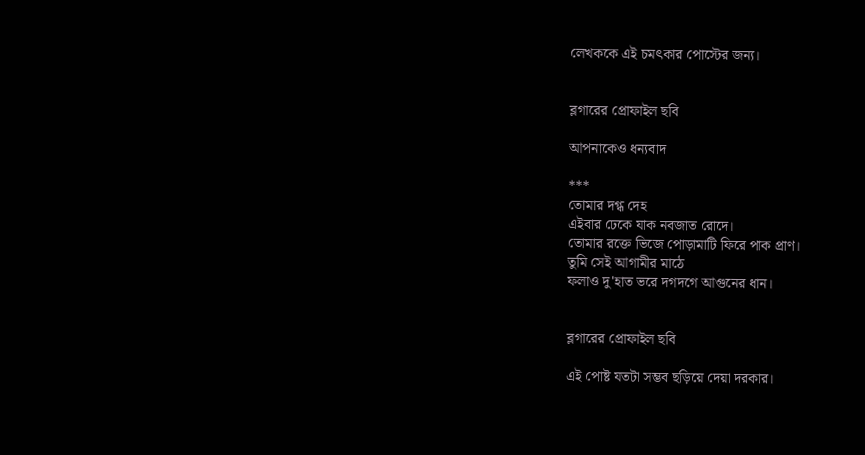লেখককে এই চমৎকার পোস্টের জন্য।


ব্লগারের প্রোফাইল ছবি

আপনাকেও ধন্যবাদ

***
তোমার দগ্ধ দেহ
এইবার ঢেকে যাক নবজাত রোদে।
তোমার রক্তে ভিজে পোড়ামাটি ফিরে পাক প্রাণ।
তুমি সেই আগামীর মাঠে
ফলাও দু'হাত ভরে দগদগে আগুনের ধান।


ব্লগারের প্রোফাইল ছবি

এই পোষ্ট যতটা সম্ভব ছড়িয়ে দেয়া দরকার।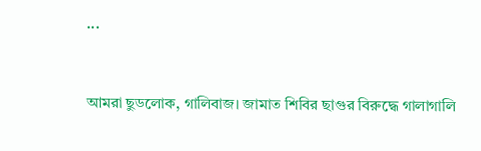...


আমরা ছুডলোক, গালিবাজ। জামাত শিবির ছাগুর বিরুদ্ধে গালাগালি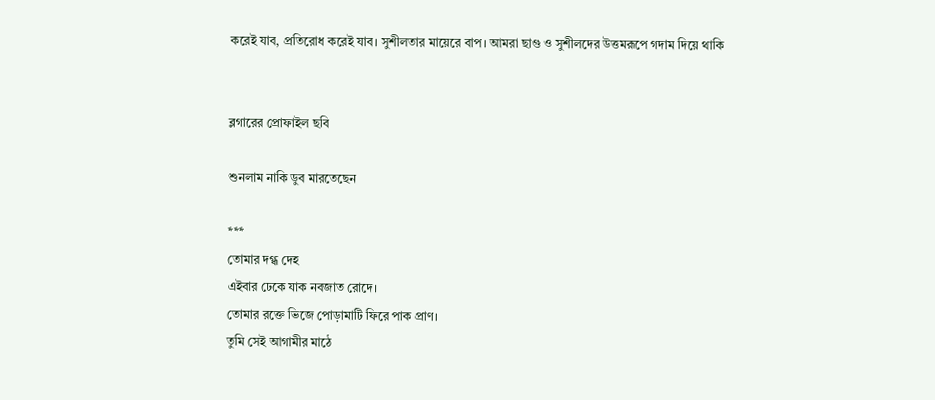করেই যাব, প্রতিরোধ করেই যাব। সুশীলতার মায়েরে বাপ। আমরা ছাগু ও সুশীলদের উত্তমরূপে গদাম দিয়ে থাকি


ব্লগারের প্রোফাইল ছবি

শুনলাম নাকি ডুব মারতেছেন

***
তোমার দগ্ধ দেহ
এইবার ঢেকে যাক নবজাত রোদে।
তোমার রক্তে ভিজে পোড়ামাটি ফিরে পাক প্রাণ।
তুমি সেই আগামীর মাঠে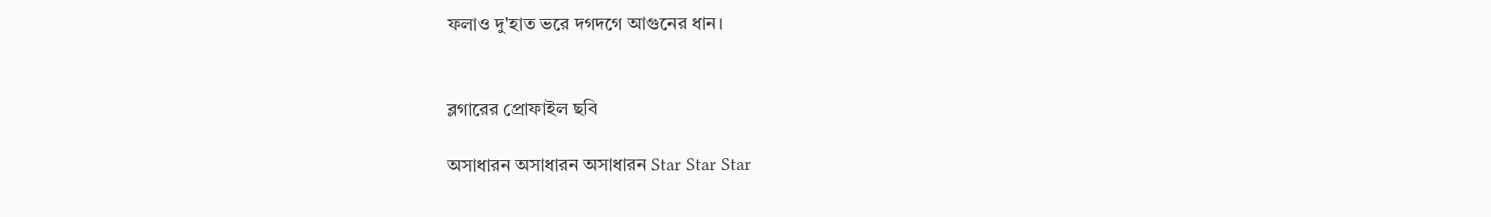ফলাও দু'হাত ভরে দগদগে আগুনের ধান।


ব্লগারের প্রোফাইল ছবি

অসাধারন অসাধারন অসাধারন Star Star Star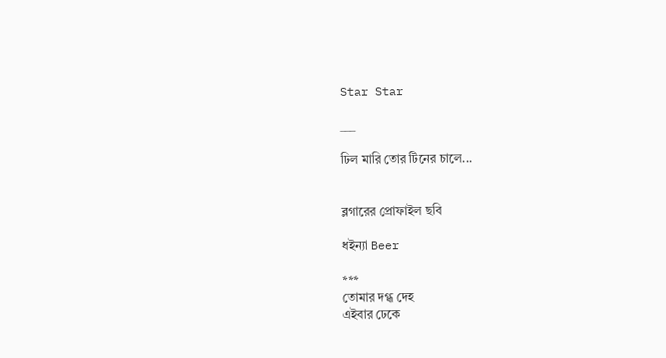Star Star

___

ঢিল মারি তোর টিনের চালে...


ব্লগারের প্রোফাইল ছবি

ধইন্যা Beer

***
তোমার দগ্ধ দেহ
এইবার ঢেকে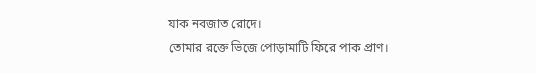যাক নবজাত রোদে।
তোমার রক্তে ভিজে পোড়ামাটি ফিরে পাক প্রাণ।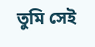তুমি সেই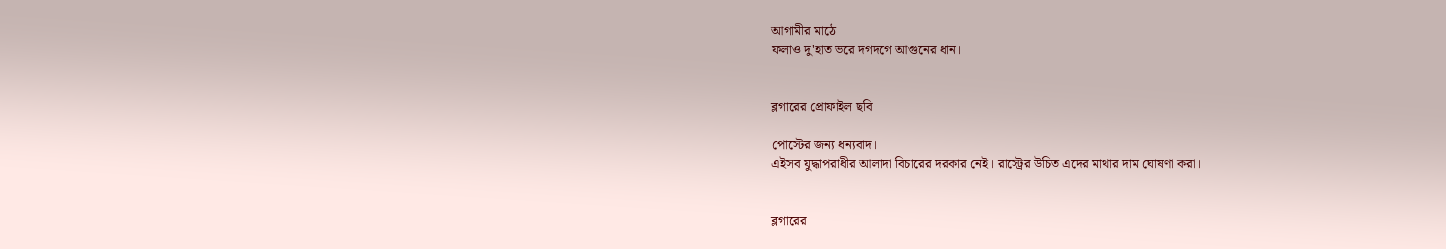আগামীর মাঠে
ফলাও দু'হাত ভরে দগদগে আগুনের ধান।


ব্লগারের প্রোফাইল ছবি

পোস্টের জন্য ধন্যবাদ।
এইসব যুদ্ধাপরাধীর আলাদা বিচারের দরকার নেই। রাস্ট্রের উচিত এদের মাথার দাম ঘোষণা করা।


ব্লগারের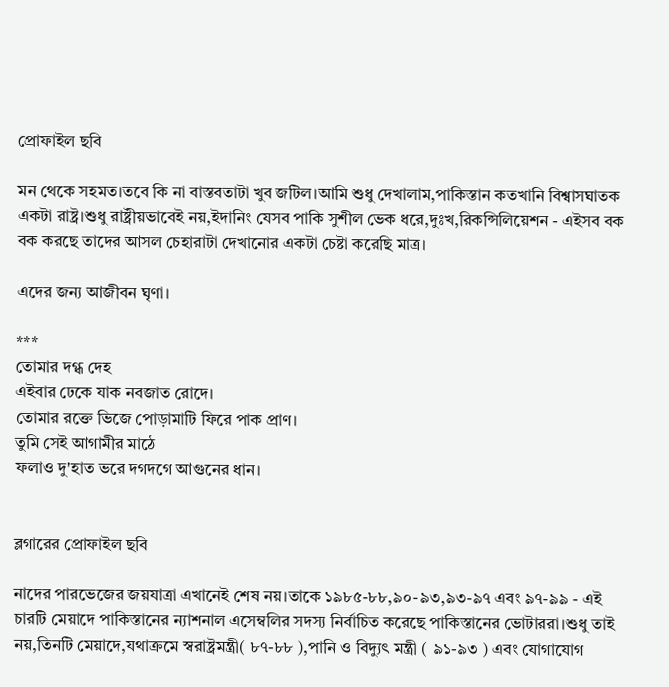প্রোফাইল ছবি

মন থেকে সহমত।তবে কি না বাস্তবতাটা খুব জটিল।আমি শুধু দেখালাম,পাকিস্তান কতখানি বিশ্বাসঘাতক একটা রাষ্ট্র।শুধু রাষ্ট্রীয়ভাবেই নয়,ইদানিং যেসব পাকি সুশীল ভেক ধরে,দুঃখ,রিকন্সিলিয়েশন - এইসব বক বক করছে তাদের আসল চেহারাটা দেখানোর একটা চেষ্টা করেছি মাত্র।

এদের জন্য আজীবন ঘৃণা।

***
তোমার দগ্ধ দেহ
এইবার ঢেকে যাক নবজাত রোদে।
তোমার রক্তে ভিজে পোড়ামাটি ফিরে পাক প্রাণ।
তুমি সেই আগামীর মাঠে
ফলাও দু'হাত ভরে দগদগে আগুনের ধান।


ব্লগারের প্রোফাইল ছবি

নাদের পারভেজের জয়যাত্রা এখানেই শেষ নয়।তাকে ১৯৮৫-৮৮,৯০-৯৩,৯৩-৯৭ এবং ৯৭-৯৯ - এই চারটি মেয়াদে পাকিস্তানের ন্যাশনাল এসেম্বলির সদস্য নির্বাচিত করেছে পাকিস্তানের ভোটাররা।শুধু তাই নয়,তিনটি মেয়াদে,যথাক্রমে স্বরাষ্ট্রমন্ত্রী( ৮৭-৮৮ ),পানি ও বিদ্যুৎ মন্ত্রী ( ৯১-৯৩ ) এবং যোগাযোগ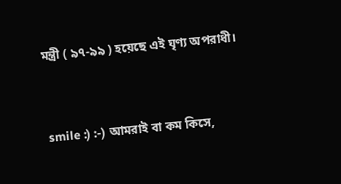মন্ত্রী ( ৯৭-৯৯ ) হয়েছে এই ঘৃণ্য অপরাধী।


smile :) :-) আমরাই বা কম কিসে,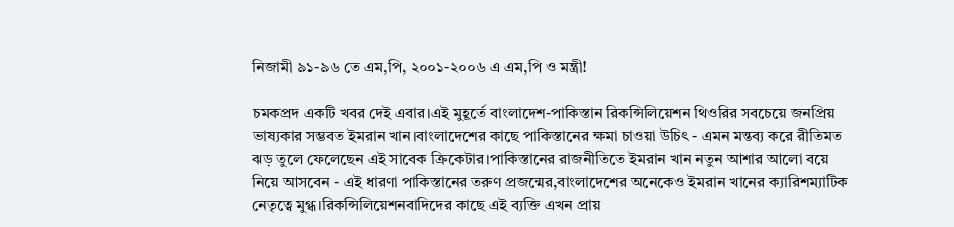নিজামী ৯১-৯৬ তে এম,পি, ২০০১-২০০৬ এ এম,পি ও মন্ত্রী!

চমকপ্রদ একটি খবর দেই এবার।এই মুহূর্তে বাংলাদেশ-পাকিস্তান রিকন্সিলিয়েশন থিওরির সবচেয়ে জনপ্রিয় ভাষ্যকার সম্ভবত ইমরান খান।বাংলাদেশের কাছে পাকিস্তানের ক্ষমা চাওয়া উচিৎ - এমন মন্তব্য করে রীতিমত ঝড় তুলে ফেলেছেন এই সাবেক ক্রিকেটার।পাকিস্তানের রাজনীতিতে ইমরান খান নতুন আশার আলো বয়ে নিয়ে আসবেন - এই ধারণা পাকিস্তানের তরুণ প্রজন্মের,বাংলাদেশের অনেকেও ইমরান খানের ক্যারিশম্যাটিক নেতৃত্বে মুগ্ধ।রিকন্সিলিয়েশনবাদিদের কাছে এই ব্যক্তি এখন প্রায়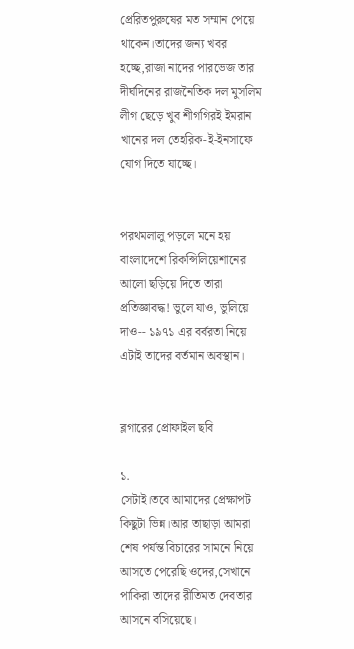প্রেরিতপুরুষের মত সম্মান পেয়ে থাকেন।তাদের জন্য খবর হচ্ছে,রাজা নাদের পারভেজ তার দীর্ঘদিনের রাজনৈতিক দল মুসলিম লীগ ছেড়ে খুব শীগগিরই ইমরান খানের দল তেহরিক-ই-ইনসাফে যোগ দিতে যাচ্ছে।


পরথমলালু পড়লে মনে হয় বাংলাদেশে রিকন্সিলিয়েশানের আলো ছড়িয়ে দিতে তারা প্রতিজ্ঞাবদ্ধ! ভুলে যাও, ভুলিয়ে দাও-- ১৯৭১ এর বর্বরতা নিয়ে এটাই তাদের বর্তমান অবস্থান।


ব্লগারের প্রোফাইল ছবি

১.
সেটাই।তবে আমাদের প্রেক্ষাপট কিছুটা ভিন্ন।আর তাছাড়া আমরা শেষ পর্যন্ত বিচারের সামনে নিয়ে আসতে পেরেছি ওদের,সেখানে পাকিরা তাদের রীতিমত দেবতার আসনে বসিয়েছে।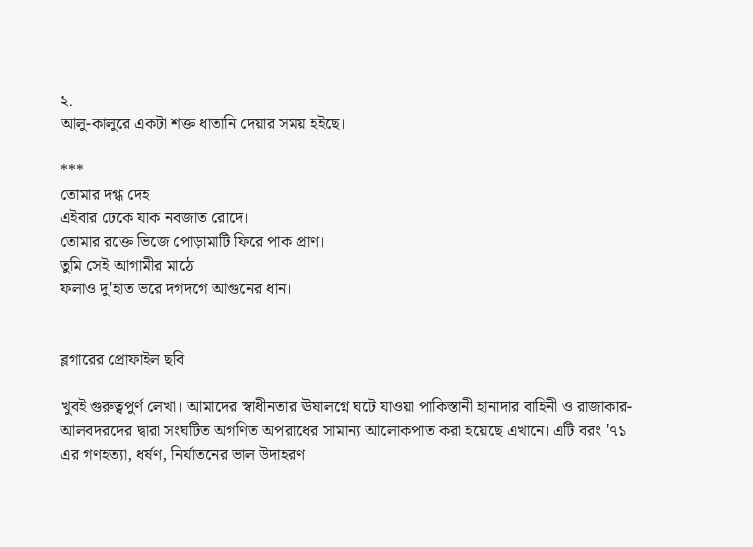২.
আলু-কালুরে একটা শক্ত ধাতানি দেয়ার সময় হইছে।

***
তোমার দগ্ধ দেহ
এইবার ঢেকে যাক নবজাত রোদে।
তোমার রক্তে ভিজে পোড়ামাটি ফিরে পাক প্রাণ।
তুমি সেই আগামীর মাঠে
ফলাও দু'হাত ভরে দগদগে আগুনের ধান।


ব্লগারের প্রোফাইল ছবি

খুবই গুরুত্বপুর্ণ লেখা। আমাদের স্বাধীনতার ঊষালগ্নে ঘটে যাওয়া পাকিস্তানী হানাদার বাহিনী ও রাজাকার-আলবদরদের দ্বারা সংঘটিত অগণিত অপরাধের সামান্য আলোকপাত করা হয়েছে এখানে। এটি বরং '৭১ এর গণহত্যা, ধর্ষণ, নির্যাতনের ভাল উদাহরণ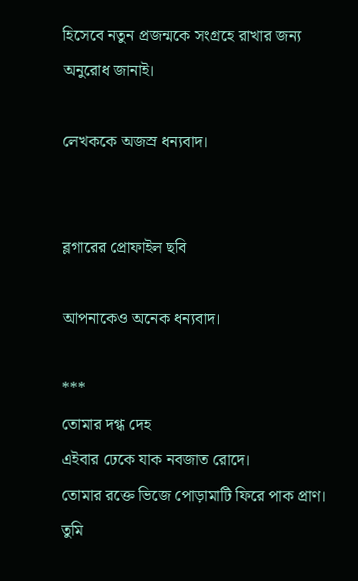হিসেবে নতুন প্রজন্মকে সংগ্রহে রাখার জন্য অনুরোধ জানাই।

লেখককে অজস্র ধন্যবাদ।


ব্লগারের প্রোফাইল ছবি

আপনাকেও অনেক ধন্যবাদ।

***
তোমার দগ্ধ দেহ
এইবার ঢেকে যাক নবজাত রোদে।
তোমার রক্তে ভিজে পোড়ামাটি ফিরে পাক প্রাণ।
তুমি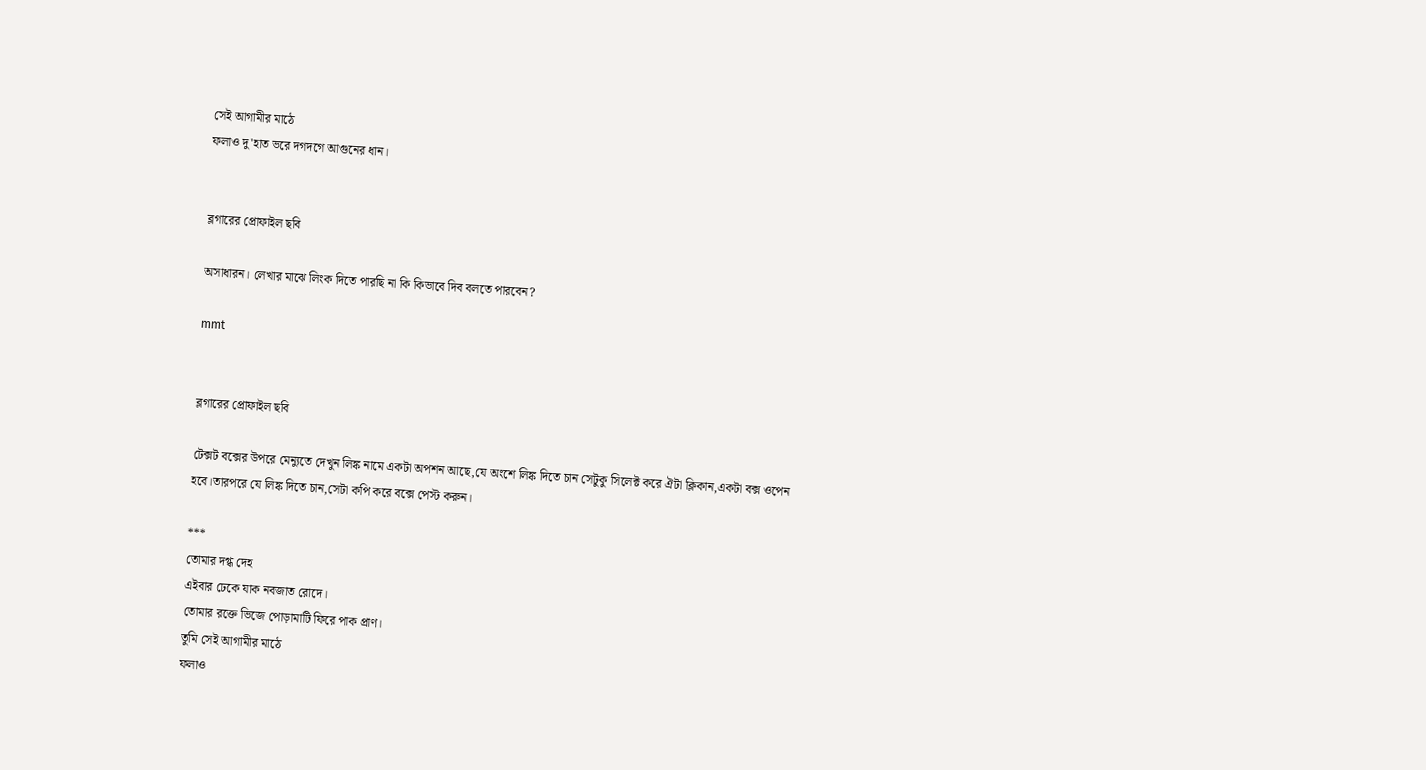সেই আগামীর মাঠে
ফলাও দু'হাত ভরে দগদগে আগুনের ধান।


ব্লগারের প্রোফাইল ছবি

অসাধারন। লেখার মাঝে লিংক দিতে পারছি না কি কিভাবে দিব বলতে পারবেন?

mmt


ব্লগারের প্রোফাইল ছবি

টেক্সট বক্সের উপরে মেন্যুতে দেখুন লিঙ্ক নামে একটা অপশন আছে,যে অংশে লিঙ্ক দিতে চান সেটুকু সিলেক্ট করে ঐটা ক্লিকান,একটা বক্স ওপেন হবে।তারপরে যে লিঙ্ক দিতে চান,সেটা কপি করে বক্সে পেস্ট করুন।

***
তোমার দগ্ধ দেহ
এইবার ঢেকে যাক নবজাত রোদে।
তোমার রক্তে ভিজে পোড়ামাটি ফিরে পাক প্রাণ।
তুমি সেই আগামীর মাঠে
ফলাও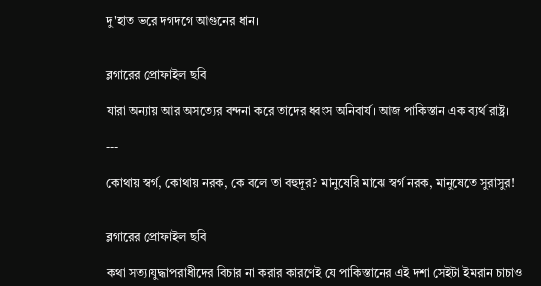দু'হাত ভরে দগদগে আগুনের ধান।


ব্লগারের প্রোফাইল ছবি

যারা অন্যায় আর অসত্যের বন্দনা করে তাদের ধ্বংস অনিবার্য। আজ পাকিস্তান এক ব্যর্থ রাষ্ট্র।

---

কোথায় স্বর্গ, কোথায় নরক, কে বলে তা বহুদূর? মানুষেরি মাঝে স্বর্গ নরক, মানুষেতে সুরাসুর!


ব্লগারের প্রোফাইল ছবি

কথা সত্য।যুদ্ধাপরাধীদের বিচার না করার কারণেই যে পাকিস্তানের এই দশা সেইটা ইমরান চাচাও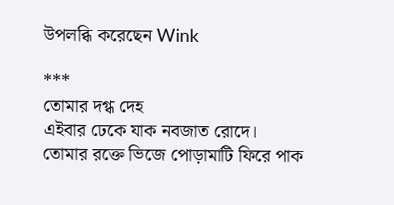উপলব্ধি করেছেন Wink

***
তোমার দগ্ধ দেহ
এইবার ঢেকে যাক নবজাত রোদে।
তোমার রক্তে ভিজে পোড়ামাটি ফিরে পাক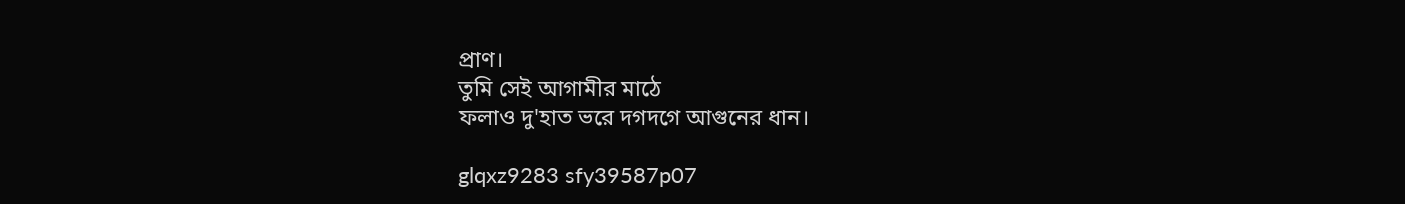প্রাণ।
তুমি সেই আগামীর মাঠে
ফলাও দু'হাত ভরে দগদগে আগুনের ধান।

glqxz9283 sfy39587p07